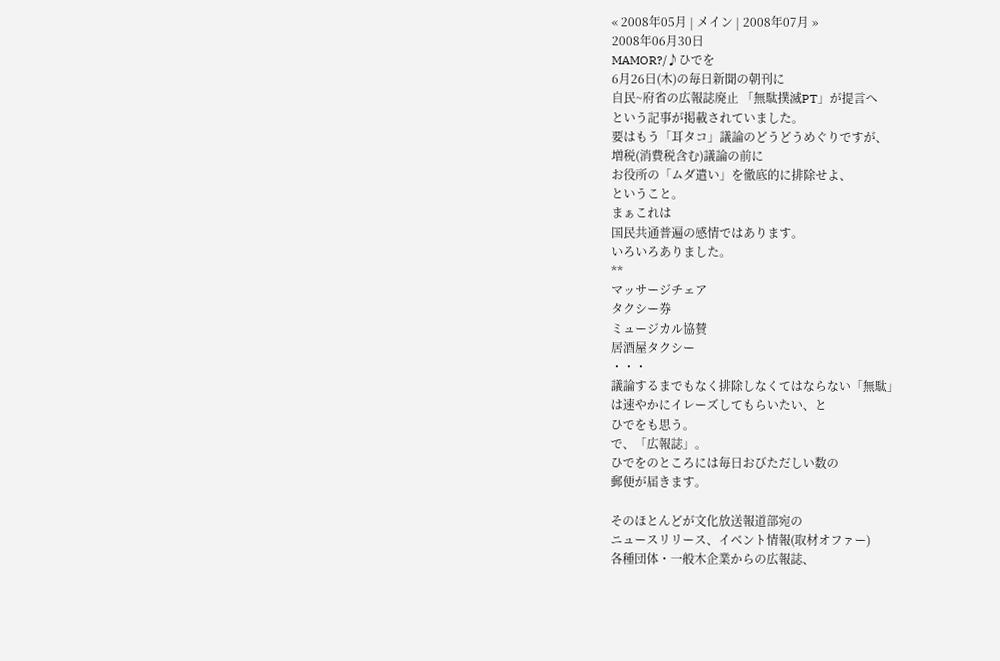« 2008年05月 | メイン | 2008年07月 »
2008年06月30日
MAMOR?/♪ひでを
6月26日(木)の毎日新聞の朝刊に
自民~府省の広報誌廃止 「無駄撲滅PT」が提言へ
という記事が掲載されていました。
要はもう「耳タコ」議論のどうどうめぐりですが、
増税(消費税含む)議論の前に
お役所の「ムダ遣い」を徹底的に排除せよ、
ということ。
まぁこれは
国民共通普遍の感情ではあります。
いろいろありました。
**
マッサージチェア
タクシー券
ミュージカル協賛
居酒屋タクシー
・・・
議論するまでもなく排除しなくてはならない「無駄」
は速やかにイレーズしてもらいたい、と
ひでをも思う。
で、「広報誌」。
ひでをのところには毎日おびただしい数の
郵便が届きます。

そのほとんどが文化放送報道部宛の
ニュースリリース、イベント情報(取材オファー)
各種団体・一般木企業からの広報誌、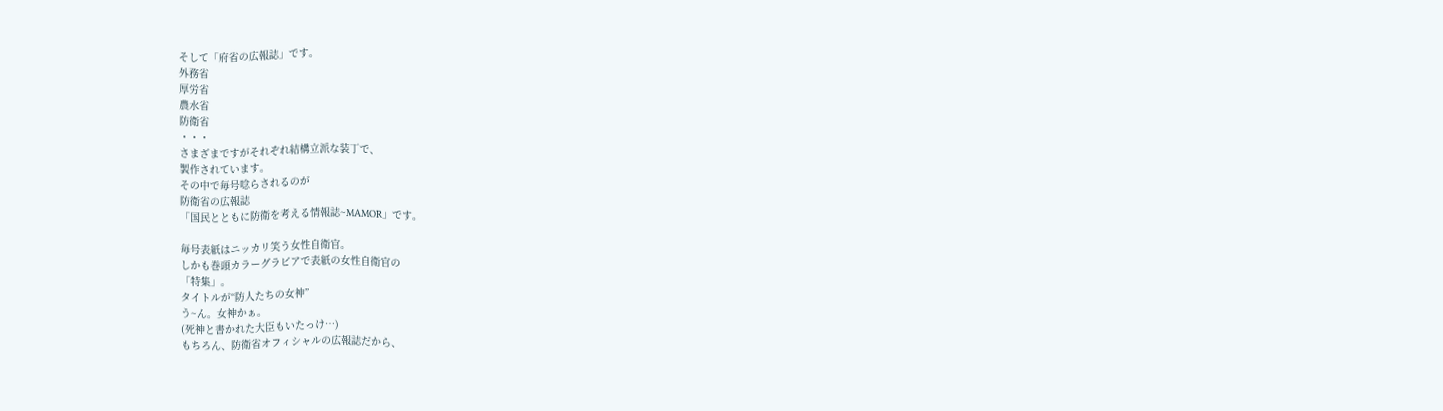そして「府省の広報誌」です。
外務省
厚労省
農水省
防衛省
・・・
さまざまですがそれぞれ結構立派な装丁で、
製作されています。
その中で毎号唸らされるのが
防衛省の広報誌
「国民とともに防衛を考える情報誌~MAMOR」です。

毎号表紙はニッカリ笑う女性自衛官。
しかも巻頭カラーグラビアで表紙の女性自衛官の
「特集」。
タイトルが“防人たちの女神”
う~ん。女神かぁ。
(死神と書かれた大臣もいたっけ…)
もちろん、防衛省オフィシャルの広報誌だから、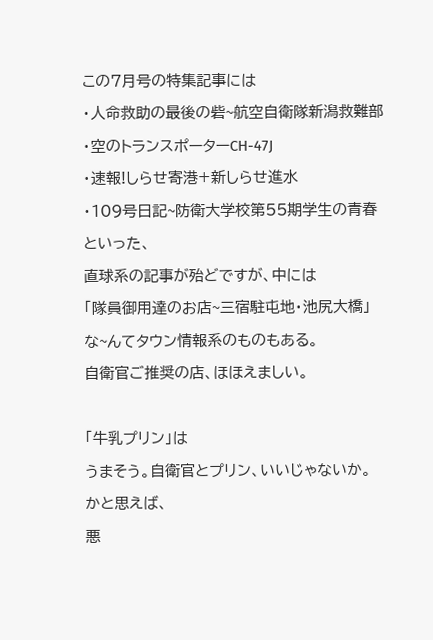この7月号の特集記事には
・人命救助の最後の砦~航空自衛隊新潟救難部
・空のトランスポーターCH-47J
・速報!しらせ寄港+新しらせ進水
・109号日記~防衛大学校第55期学生の青春
といった、
直球系の記事が殆どですが、中には
「隊員御用達のお店~三宿駐屯地・池尻大橋」
な~んてタウン情報系のものもある。
自衛官ご推奨の店、ほほえましい。

「牛乳プリン」は
うまそう。自衛官とプリン、いいじゃないか。
かと思えば、
悪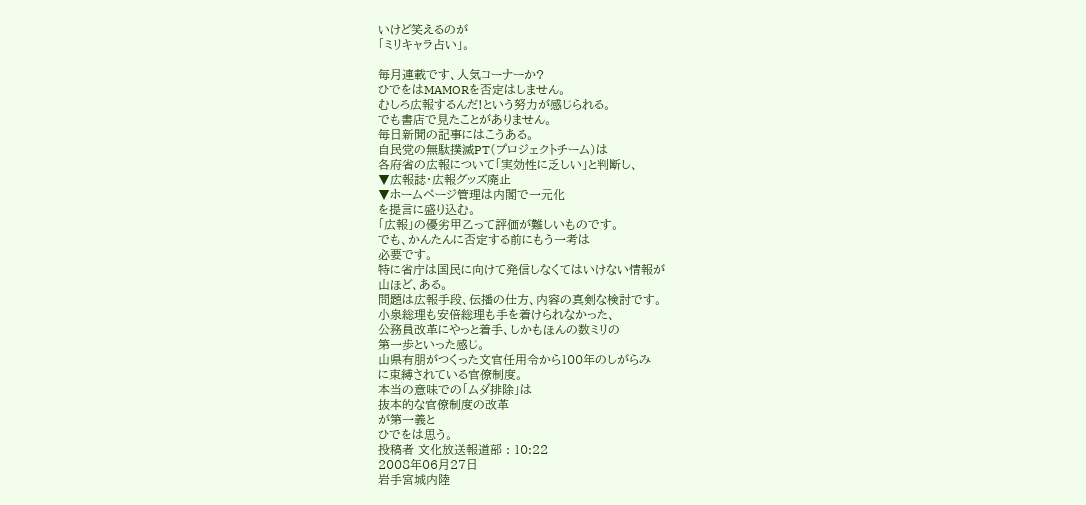いけど笑えるのが
「ミリキャラ占い」。

毎月連載です、人気コーナーか?
ひでをはMAMORを否定はしません。
むしろ広報するんだ!という努力が感じられる。
でも書店で見たことがありません。
毎日新聞の記事にはこうある。
自民党の無駄撲滅PT(プロジェクトチーム)は
各府省の広報について「実効性に乏しい」と判断し、
▼広報誌・広報グッズ廃止
▼ホームページ管理は内閣で一元化
を提言に盛り込む。
「広報」の優劣甲乙って評価が難しいものです。
でも、かんたんに否定する前にもう一考は
必要です。
特に省庁は国民に向けて発信しなくてはいけない情報が
山ほど、ある。
問題は広報手段、伝播の仕方、内容の真剣な検討です。
小泉総理も安倍総理も手を着けられなかった、
公務員改革にやっと着手、しかもほんの数ミリの
第一歩といった感じ。
山県有朋がつくった文官任用令から100年のしがらみ
に束縛されている官僚制度。
本当の意味での「ムダ排除」は
抜本的な官僚制度の改革
が第一義と
ひでをは思う。
投稿者 文化放送報道部 : 10:22
2008年06月27日
岩手宮城内陸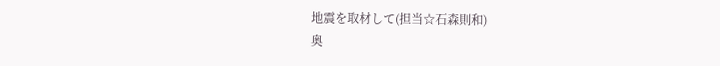地震を取材して(担当☆石森則和)
奥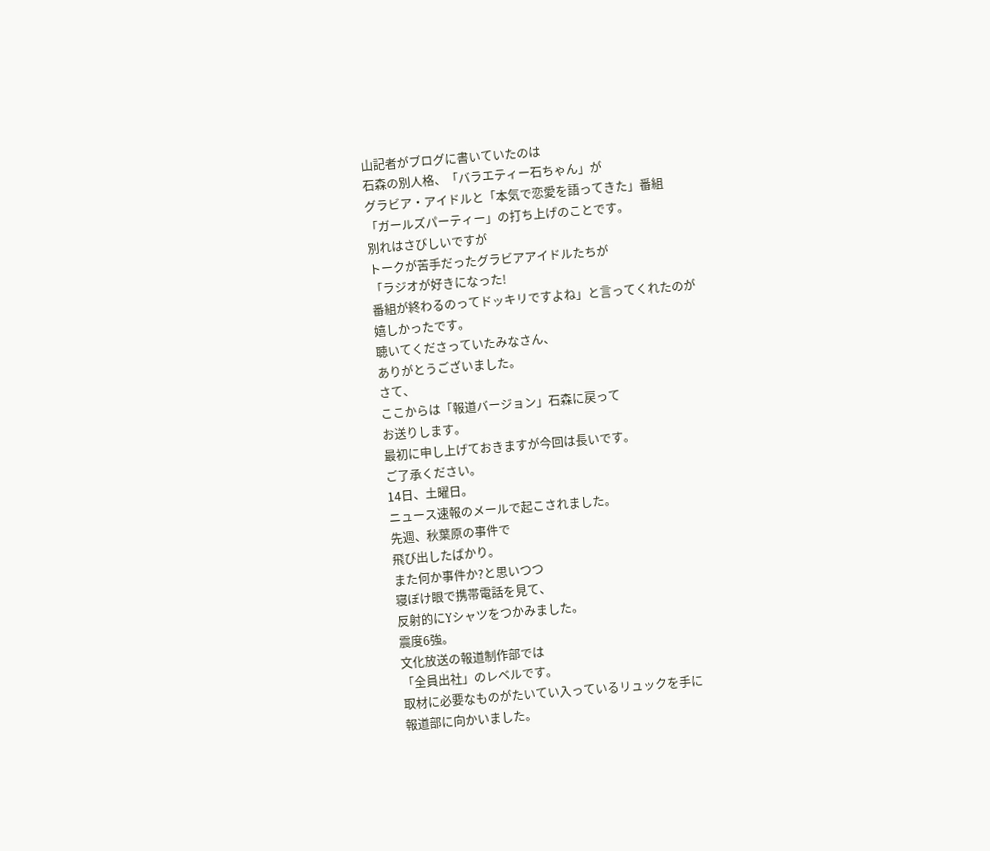山記者がブログに書いていたのは
石森の別人格、「バラエティー石ちゃん」が
グラビア・アイドルと「本気で恋愛を語ってきた」番組
「ガールズパーティー」の打ち上げのことです。
別れはさびしいですが
トークが苦手だったグラビアアイドルたちが
「ラジオが好きになった!
番組が終わるのってドッキリですよね」と言ってくれたのが
嬉しかったです。
聴いてくださっていたみなさん、
ありがとうございました。
さて、
ここからは「報道バージョン」石森に戻って
お送りします。
最初に申し上げておきますが今回は長いです。
ご了承ください。
14日、土曜日。
ニュース速報のメールで起こされました。
先週、秋葉原の事件で
飛び出したばかり。
また何か事件か?と思いつつ
寝ぼけ眼で携帯電話を見て、
反射的にYシャツをつかみました。
震度6強。
文化放送の報道制作部では
「全員出社」のレベルです。
取材に必要なものがたいてい入っているリュックを手に
報道部に向かいました。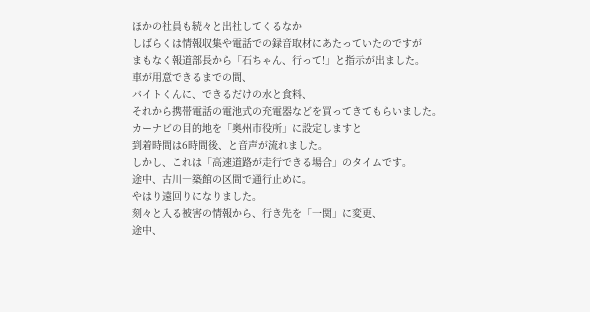ほかの社員も続々と出社してくるなか
しばらくは情報収集や電話での録音取材にあたっていたのですが
まもなく報道部長から「石ちゃん、行って!」と指示が出ました。
車が用意できるまでの間、
バイトくんに、できるだけの水と食料、
それから携帯電話の電池式の充電器などを買ってきてもらいました。
カーナビの目的地を「奥州市役所」に設定しますと
到着時間は6時間後、と音声が流れました。
しかし、これは「高速道路が走行できる場合」のタイムです。
途中、古川―築館の区間で通行止めに。
やはり遠回りになりました。
刻々と入る被害の情報から、行き先を「一関」に変更、
途中、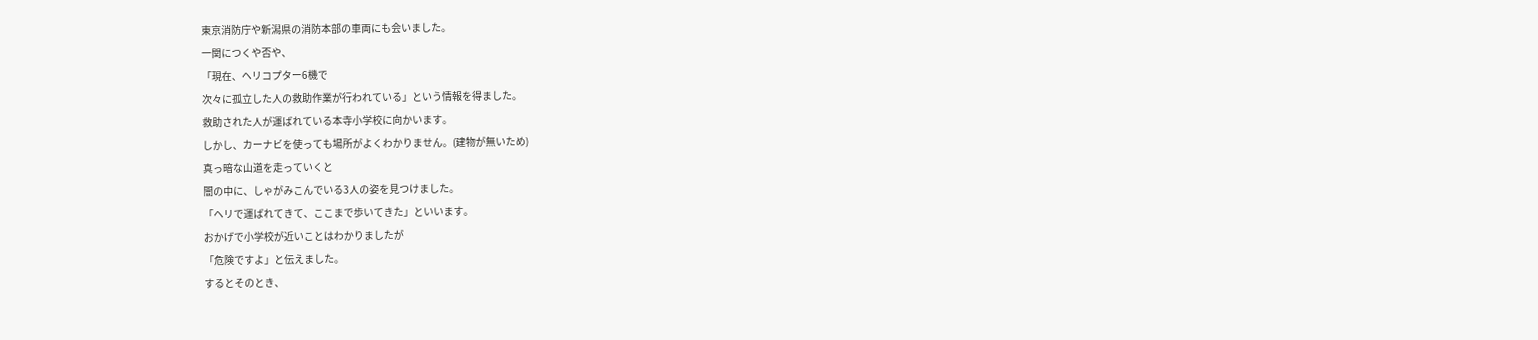東京消防庁や新潟県の消防本部の車両にも会いました。
一関につくや否や、
「現在、ヘリコプター6機で
次々に孤立した人の救助作業が行われている」という情報を得ました。
救助された人が運ばれている本寺小学校に向かいます。
しかし、カーナビを使っても場所がよくわかりません。(建物が無いため)
真っ暗な山道を走っていくと
闇の中に、しゃがみこんでいる3人の姿を見つけました。
「ヘリで運ばれてきて、ここまで歩いてきた」といいます。
おかげで小学校が近いことはわかりましたが
「危険ですよ」と伝えました。
するとそのとき、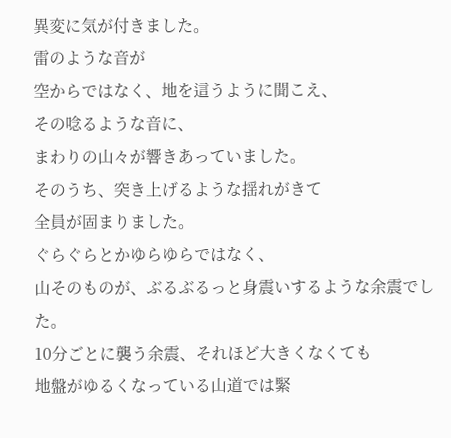異変に気が付きました。
雷のような音が
空からではなく、地を這うように聞こえ、
その唸るような音に、
まわりの山々が響きあっていました。
そのうち、突き上げるような揺れがきて
全員が固まりました。
ぐらぐらとかゆらゆらではなく、
山そのものが、ぶるぶるっと身震いするような余震でした。
10分ごとに襲う余震、それほど大きくなくても
地盤がゆるくなっている山道では緊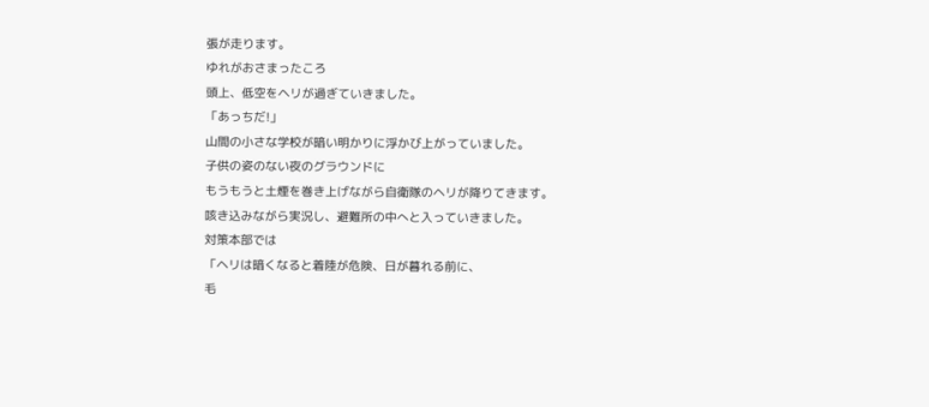張が走ります。
ゆれがおさまったころ
頭上、低空をヘリが過ぎていきました。
「あっちだ!」
山間の小さな学校が暗い明かりに浮かび上がっていました。
子供の姿のない夜のグラウンドに
もうもうと土煙を巻き上げながら自衛隊のヘリが降りてきます。
咳き込みながら実況し、避難所の中へと入っていきました。
対策本部では
「ヘリは暗くなると着陸が危険、日が暮れる前に、
毛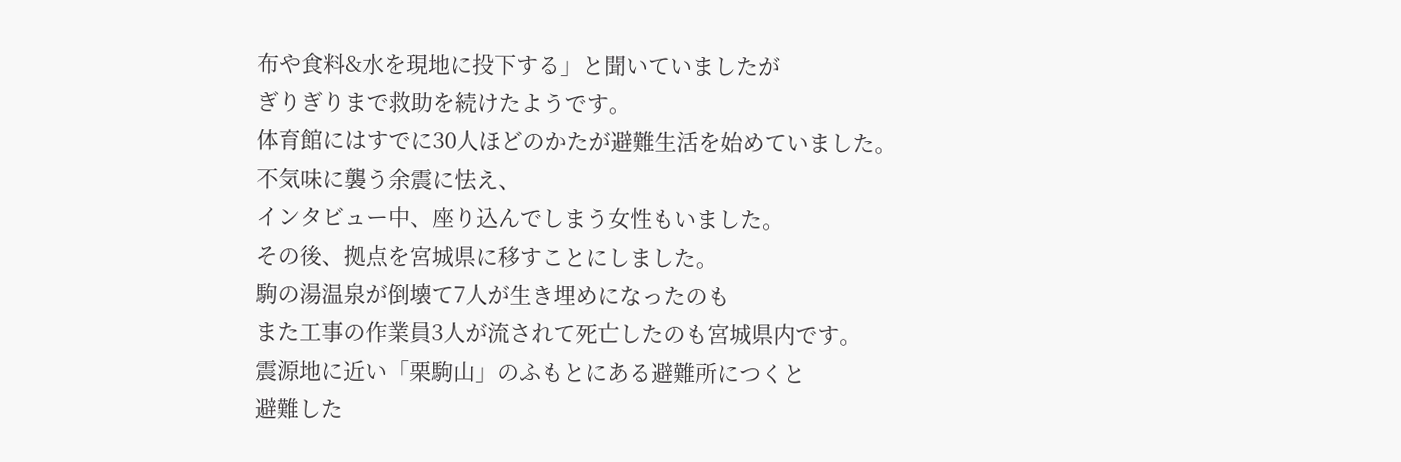布や食料&水を現地に投下する」と聞いていましたが
ぎりぎりまで救助を続けたようです。
体育館にはすでに30人ほどのかたが避難生活を始めていました。
不気味に襲う余震に怯え、
インタビュー中、座り込んでしまう女性もいました。
その後、拠点を宮城県に移すことにしました。
駒の湯温泉が倒壊て7人が生き埋めになったのも
また工事の作業員3人が流されて死亡したのも宮城県内です。
震源地に近い「栗駒山」のふもとにある避難所につくと
避難した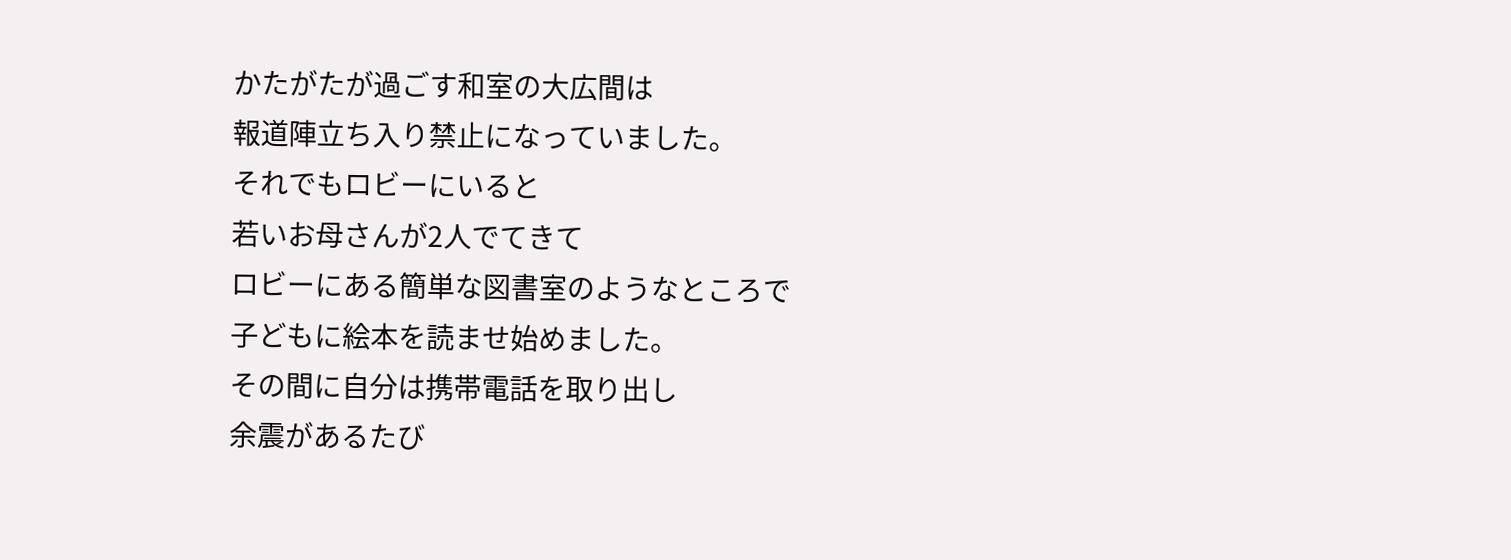かたがたが過ごす和室の大広間は
報道陣立ち入り禁止になっていました。
それでもロビーにいると
若いお母さんが2人でてきて
ロビーにある簡単な図書室のようなところで
子どもに絵本を読ませ始めました。
その間に自分は携帯電話を取り出し
余震があるたび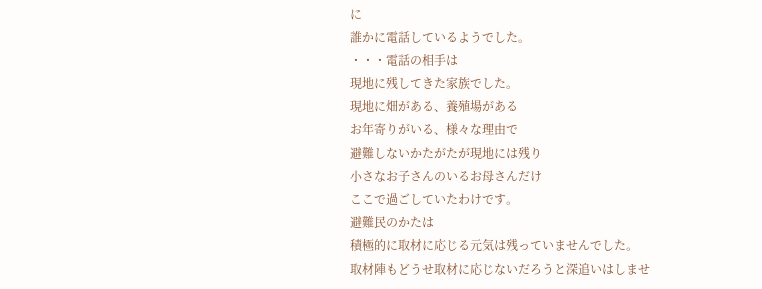に
誰かに電話しているようでした。
・・・電話の相手は
現地に残してきた家族でした。
現地に畑がある、養殖場がある
お年寄りがいる、様々な理由で
避難しないかたがたが現地には残り
小さなお子さんのいるお母さんだけ
ここで過ごしていたわけです。
避難民のかたは
積極的に取材に応じる元気は残っていませんでした。
取材陣もどうせ取材に応じないだろうと深追いはしませ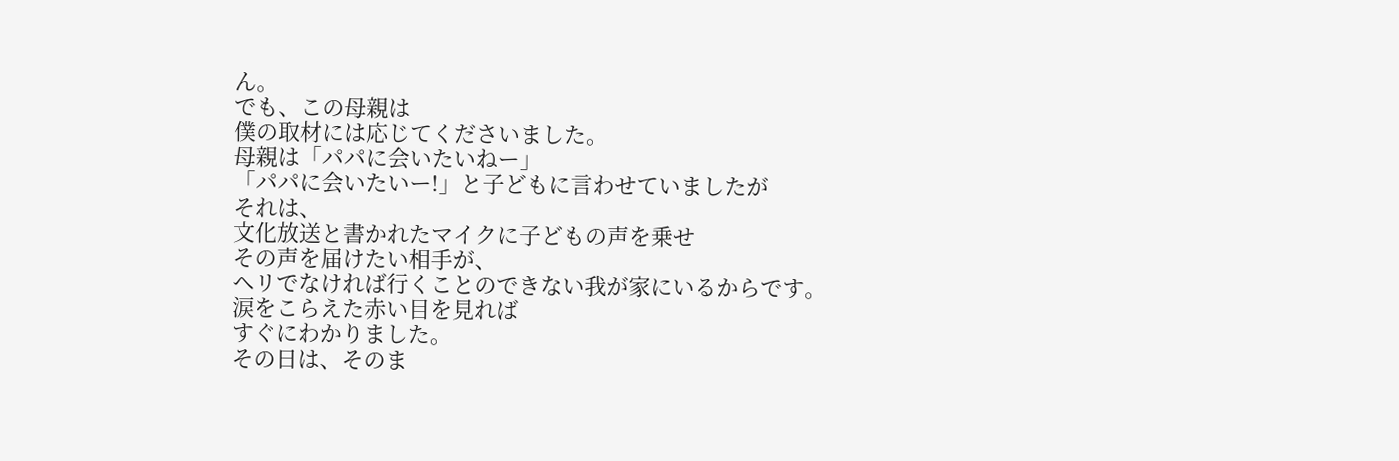ん。
でも、この母親は
僕の取材には応じてくださいました。
母親は「パパに会いたいねー」
「パパに会いたいー!」と子どもに言わせていましたが
それは、
文化放送と書かれたマイクに子どもの声を乗せ
その声を届けたい相手が、
ヘリでなければ行くことのできない我が家にいるからです。
涙をこらえた赤い目を見れば
すぐにわかりました。
その日は、そのま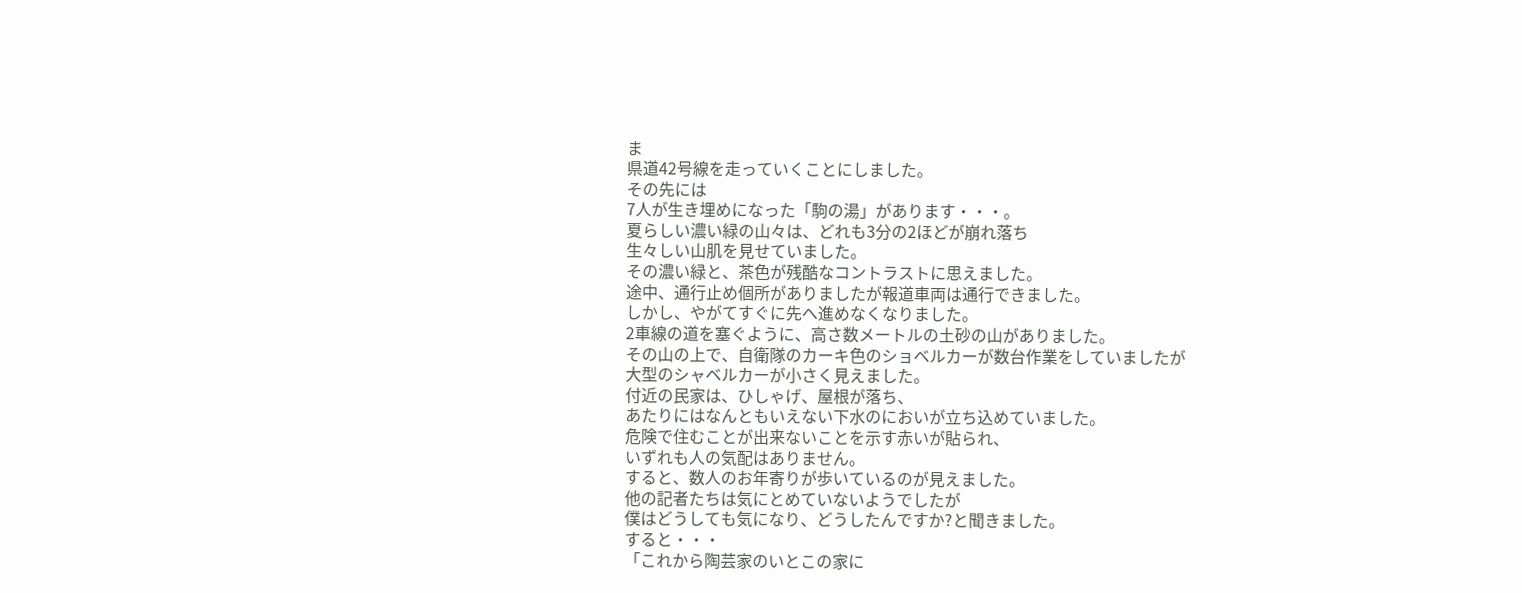ま
県道42号線を走っていくことにしました。
その先には
7人が生き埋めになった「駒の湯」があります・・・。
夏らしい濃い緑の山々は、どれも3分の2ほどが崩れ落ち
生々しい山肌を見せていました。
その濃い緑と、茶色が残酷なコントラストに思えました。
途中、通行止め個所がありましたが報道車両は通行できました。
しかし、やがてすぐに先へ進めなくなりました。
2車線の道を塞ぐように、高さ数メートルの土砂の山がありました。
その山の上で、自衛隊のカーキ色のショベルカーが数台作業をしていましたが
大型のシャベルカーが小さく見えました。
付近の民家は、ひしゃげ、屋根が落ち、
あたりにはなんともいえない下水のにおいが立ち込めていました。
危険で住むことが出来ないことを示す赤いが貼られ、
いずれも人の気配はありません。
すると、数人のお年寄りが歩いているのが見えました。
他の記者たちは気にとめていないようでしたが
僕はどうしても気になり、どうしたんですか?と聞きました。
すると・・・
「これから陶芸家のいとこの家に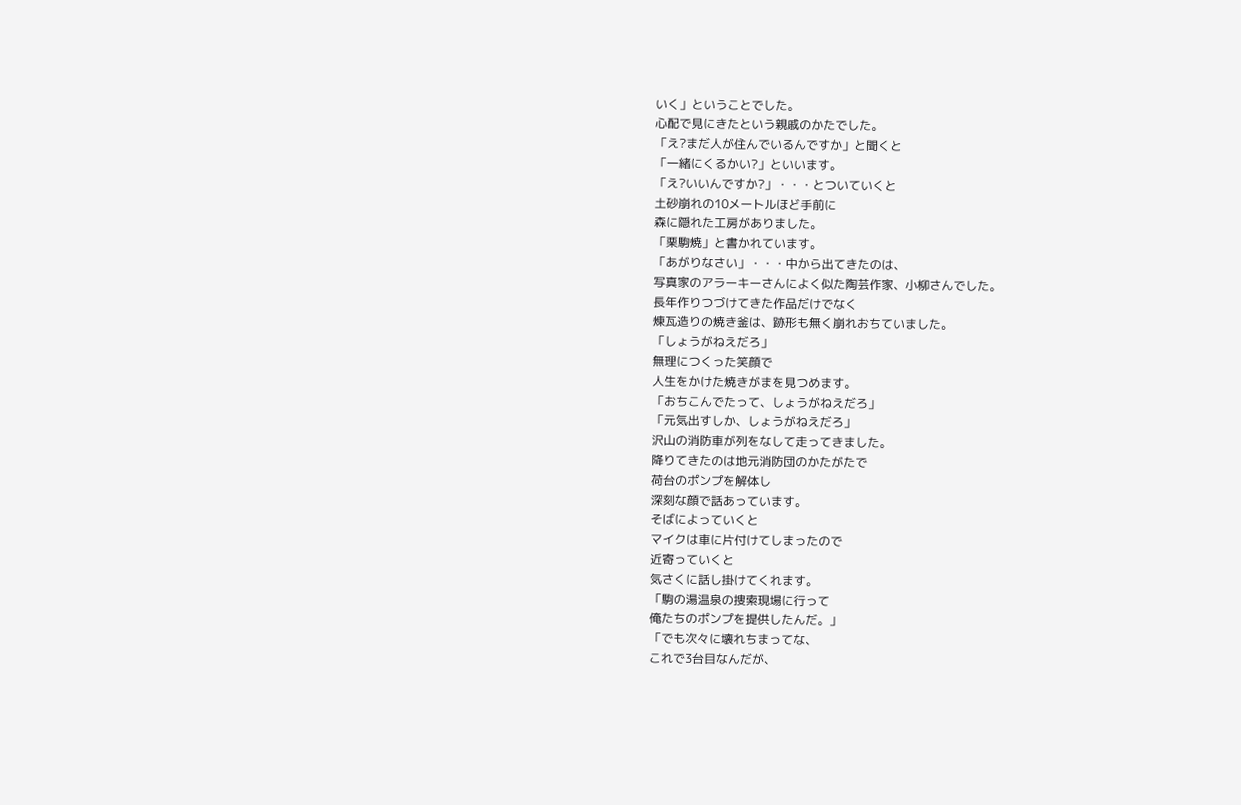いく」ということでした。
心配で見にきたという親戚のかたでした。
「え?まだ人が住んでいるんですか」と聞くと
「一緒にくるかい?」といいます。
「え?いいんですか?」・・・とついていくと
土砂崩れの10メートルほど手前に
森に隠れた工房がありました。
「栗駒焼」と書かれています。
「あがりなさい」・・・中から出てきたのは、
写真家のアラーキーさんによく似た陶芸作家、小柳さんでした。
長年作りつづけてきた作品だけでなく
煉瓦造りの焼き釜は、跡形も無く崩れおちていました。
「しょうがねえだろ」
無理につくった笑顔で
人生をかけた焼きがまを見つめます。
「おちこんでたって、しょうがねえだろ」
「元気出すしか、しょうがねえだろ」
沢山の消防車が列をなして走ってきました。
降りてきたのは地元消防団のかたがたで
荷台のポンプを解体し
深刻な顔で話あっています。
そばによっていくと
マイクは車に片付けてしまったので
近寄っていくと
気さくに話し掛けてくれます。
「駒の湯温泉の捜索現場に行って
俺たちのポンプを提供したんだ。」
「でも次々に壊れちまってな、
これで3台目なんだが、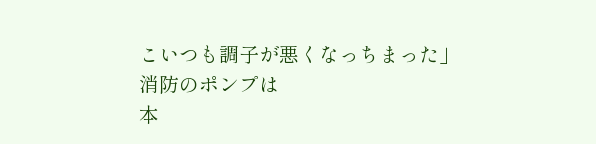こいつも調子が悪くなっちまった」
消防のポンプは
本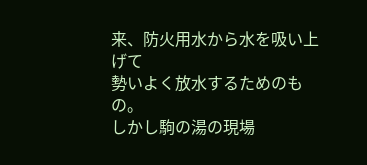来、防火用水から水を吸い上げて
勢いよく放水するためのもの。
しかし駒の湯の現場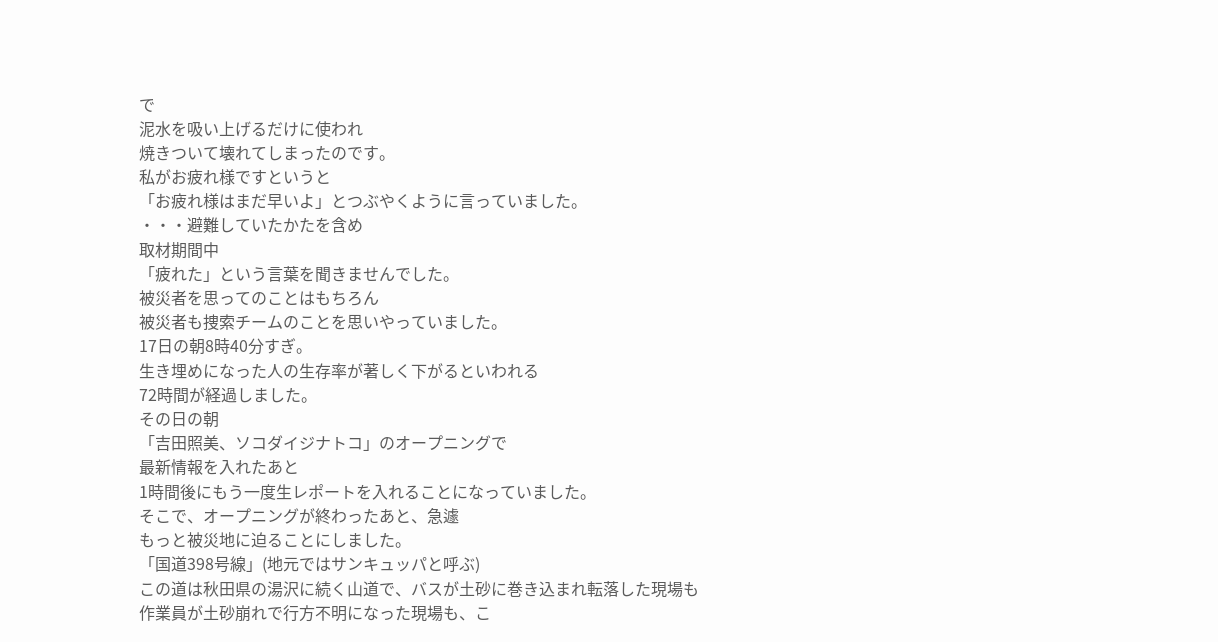で
泥水を吸い上げるだけに使われ
焼きついて壊れてしまったのです。
私がお疲れ様ですというと
「お疲れ様はまだ早いよ」とつぶやくように言っていました。
・・・避難していたかたを含め
取材期間中
「疲れた」という言葉を聞きませんでした。
被災者を思ってのことはもちろん
被災者も捜索チームのことを思いやっていました。
17日の朝8時40分すぎ。
生き埋めになった人の生存率が著しく下がるといわれる
72時間が経過しました。
その日の朝
「吉田照美、ソコダイジナトコ」のオープニングで
最新情報を入れたあと
1時間後にもう一度生レポートを入れることになっていました。
そこで、オープニングが終わったあと、急遽
もっと被災地に迫ることにしました。
「国道398号線」(地元ではサンキュッパと呼ぶ)
この道は秋田県の湯沢に続く山道で、バスが土砂に巻き込まれ転落した現場も
作業員が土砂崩れで行方不明になった現場も、こ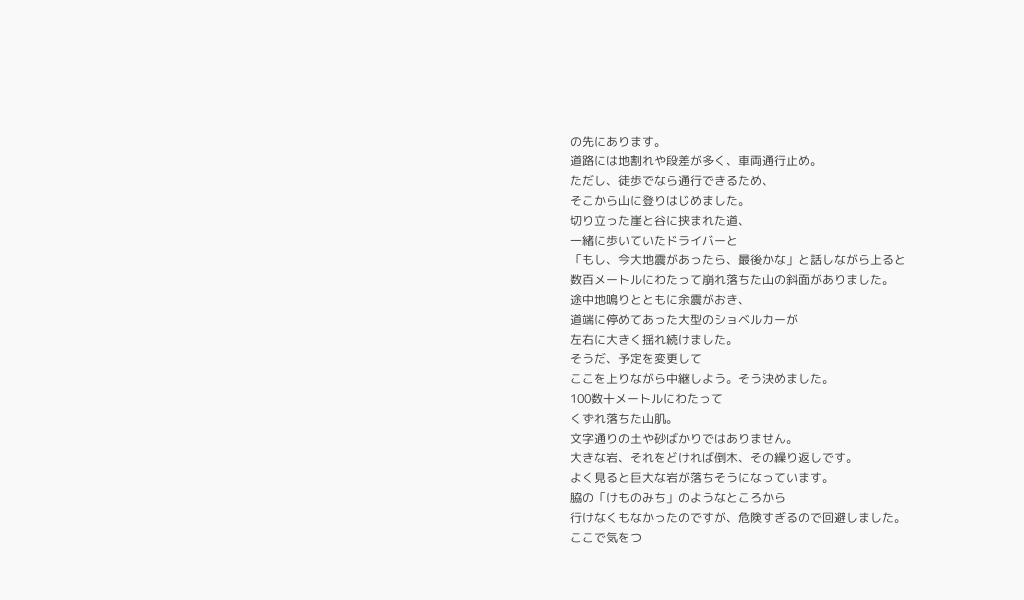の先にあります。
道路には地割れや段差が多く、車両通行止め。
ただし、徒歩でなら通行できるため、
そこから山に登りはじめました。
切り立った崖と谷に挟まれた道、
一緒に歩いていたドライバーと
「もし、今大地震があったら、最後かな」と話しながら上ると
数百メートルにわたって崩れ落ちた山の斜面がありました。
途中地鳴りとともに余震がおき、
道端に停めてあった大型のショベルカーが
左右に大きく揺れ続けました。
そうだ、予定を変更して
ここを上りながら中継しよう。そう決めました。
100数十メートルにわたって
くずれ落ちた山肌。
文字通りの土や砂ばかりではありません。
大きな岩、それをどければ倒木、その繰り返しです。
よく見ると巨大な岩が落ちそうになっています。
脇の「けものみち」のようなところから
行けなくもなかったのですが、危険すぎるので回避しました。
ここで気をつ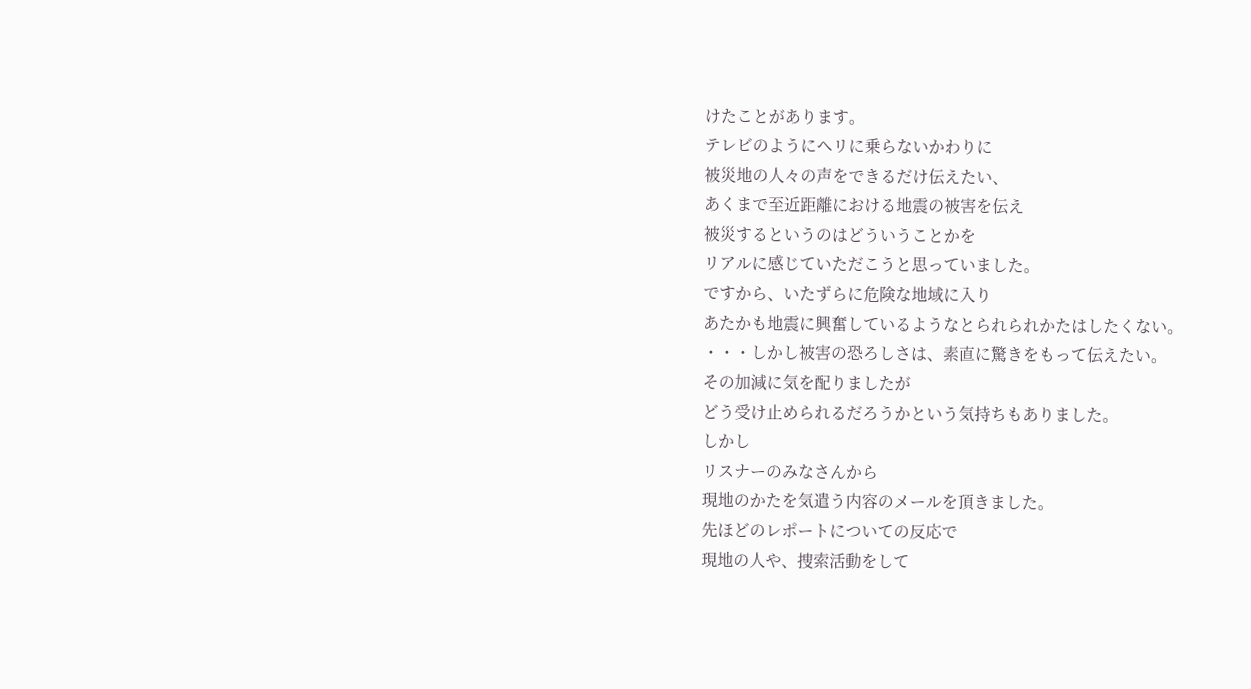けたことがあります。
テレビのようにヘリに乗らないかわりに
被災地の人々の声をできるだけ伝えたい、
あくまで至近距離における地震の被害を伝え
被災するというのはどういうことかを
リアルに感じていただこうと思っていました。
ですから、いたずらに危険な地域に入り
あたかも地震に興奮しているようなとられられかたはしたくない。
・・・しかし被害の恐ろしさは、素直に驚きをもって伝えたい。
その加減に気を配りましたが
どう受け止められるだろうかという気持ちもありました。
しかし
リスナーのみなさんから
現地のかたを気遣う内容のメールを頂きました。
先ほどのレポートについての反応で
現地の人や、捜索活動をして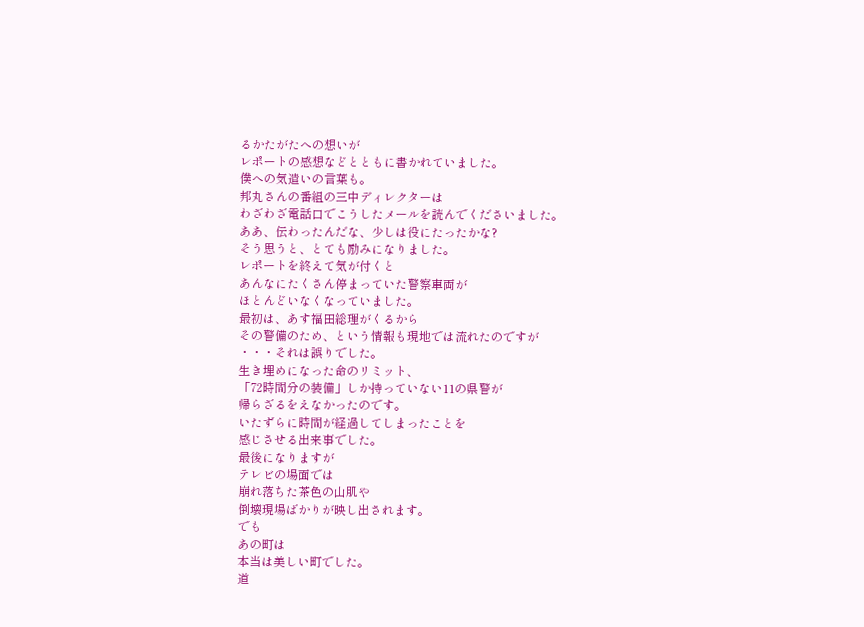るかたがたへの想いが
レポートの感想などとともに書かれていました。
僕への気遣いの言葉も。
邦丸さんの番組の三中ディレクターは
わざわざ電話口でこうしたメールを読んでくださいました。
ああ、伝わったんだな、少しは役にたったかな?
そう思うと、とても励みになりました。
レポートを終えて気が付くと
あんなにたくさん停まっていた警察車両が
ほとんどいなくなっていました。
最初は、あす福田総理がくるから
その警備のため、という情報も現地では流れたのですが
・・・それは誤りでした。
生き埋めになった命のリミット、
「72時間分の装備」しか持っていない11の県警が
帰らざるをえなかったのです。
いたずらに時間が経過してしまったことを
感じさせる出来事でした。
最後になりますが
テレビの場面では
崩れ落ちた茶色の山肌や
倒壊現場ばかりが映し出されます。
でも
あの町は
本当は美しい町でした。
道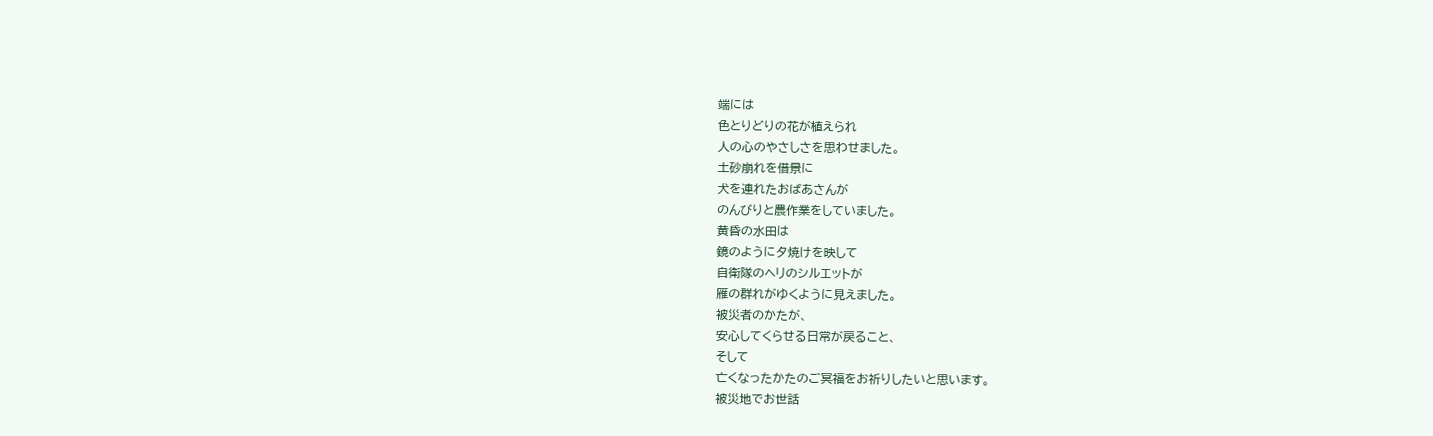端には
色とりどりの花が植えられ
人の心のやさしさを思わせました。
土砂崩れを借景に
犬を連れたおばあさんが
のんびりと農作業をしていました。
黄昏の水田は
鏡のように夕焼けを映して
自衛隊のヘリのシルエットが
雁の群れがゆくように見えました。
被災者のかたが、
安心してくらせる日常が戻ること、
そして
亡くなったかたのご冥福をお祈りしたいと思います。
被災地でお世話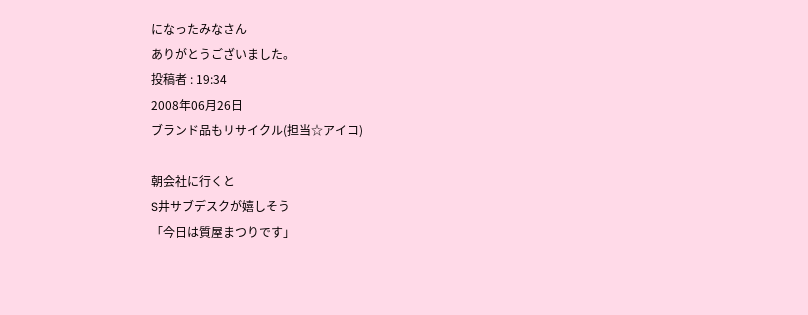になったみなさん
ありがとうございました。
投稿者 : 19:34
2008年06月26日
ブランド品もリサイクル(担当☆アイコ)

朝会社に行くと
S井サブデスクが嬉しそう
「今日は質屋まつりです」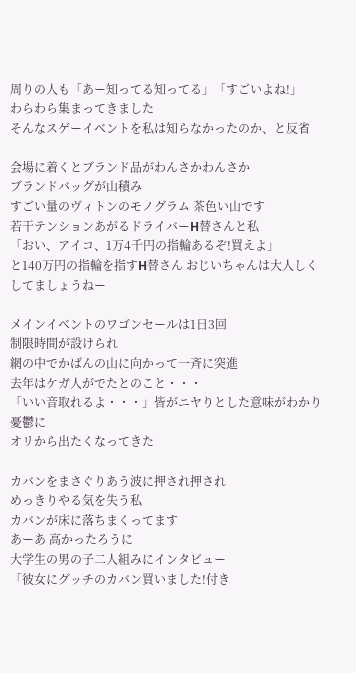周りの人も「あー知ってる知ってる」「すごいよね!」
わらわら集まってきました
そんなスゲーイベントを私は知らなかったのか、と反省

会場に着くとブランド品がわんさかわんさか
ブランドバッグが山積み
すごい量のヴィトンのモノグラム 茶色い山です
若干テンションあがるドライバーH替さんと私
「おい、アイコ、1万4千円の指輪あるぞ!買えよ」
と140万円の指輪を指すH替さん おじいちゃんは大人しくしてましょうねー

メインイベントのワゴンセールは1日3回
制限時間が設けられ
網の中でかばんの山に向かって一斉に突進
去年はケガ人がでたとのこと・・・
「いい音取れるよ・・・」皆がニヤりとした意味がわかり憂鬱に
オリから出たくなってきた

カバンをまさぐりあう波に押され押され
めっきりやる気を失う私
カバンが床に落ちまくってます
あーあ 高かったろうに
大学生の男の子二人組みにインタビュー
「彼女にグッチのカバン買いました!付き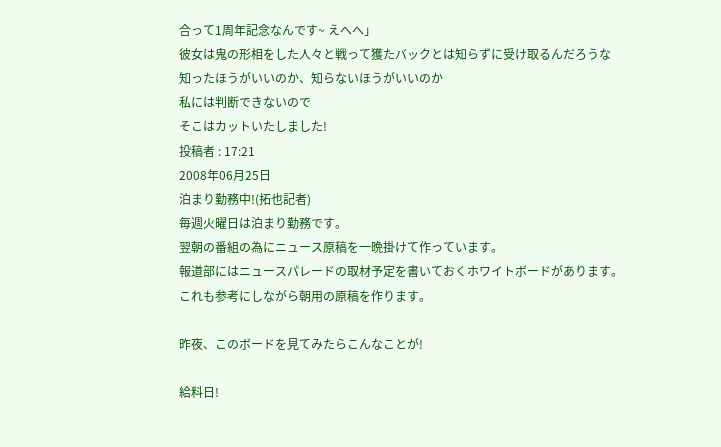合って1周年記念なんです~ えへへ」
彼女は鬼の形相をした人々と戦って獲たバックとは知らずに受け取るんだろうな
知ったほうがいいのか、知らないほうがいいのか
私には判断できないので
そこはカットいたしました!
投稿者 : 17:21
2008年06月25日
泊まり勤務中!(拓也記者)
毎週火曜日は泊まり勤務です。
翌朝の番組の為にニュース原稿を一晩掛けて作っています。
報道部にはニュースパレードの取材予定を書いておくホワイトボードがあります。
これも参考にしながら朝用の原稿を作ります。

昨夜、このボードを見てみたらこんなことが!

給料日!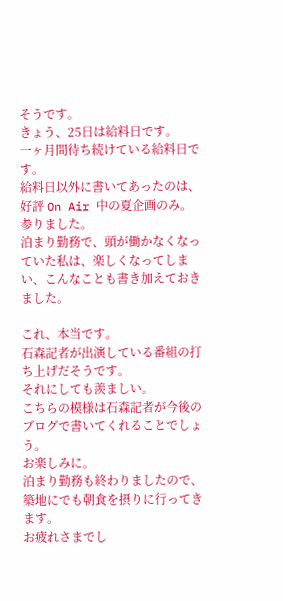そうです。
きょう、25日は給料日です。
一ヶ月間待ち続けている給料日です。
給料日以外に書いてあったのは、好評 On Air 中の夏企画のみ。
参りました。
泊まり勤務で、頭が働かなくなっていた私は、楽しくなってしまい、こんなことも書き加えておきました。

これ、本当です。
石森記者が出演している番組の打ち上げだそうです。
それにしても羨ましい。
こちらの模様は石森記者が今後のブログで書いてくれることでしょう。
お楽しみに。
泊まり勤務も終わりましたので、築地にでも朝食を摂りに行ってきます。
お疲れさまでし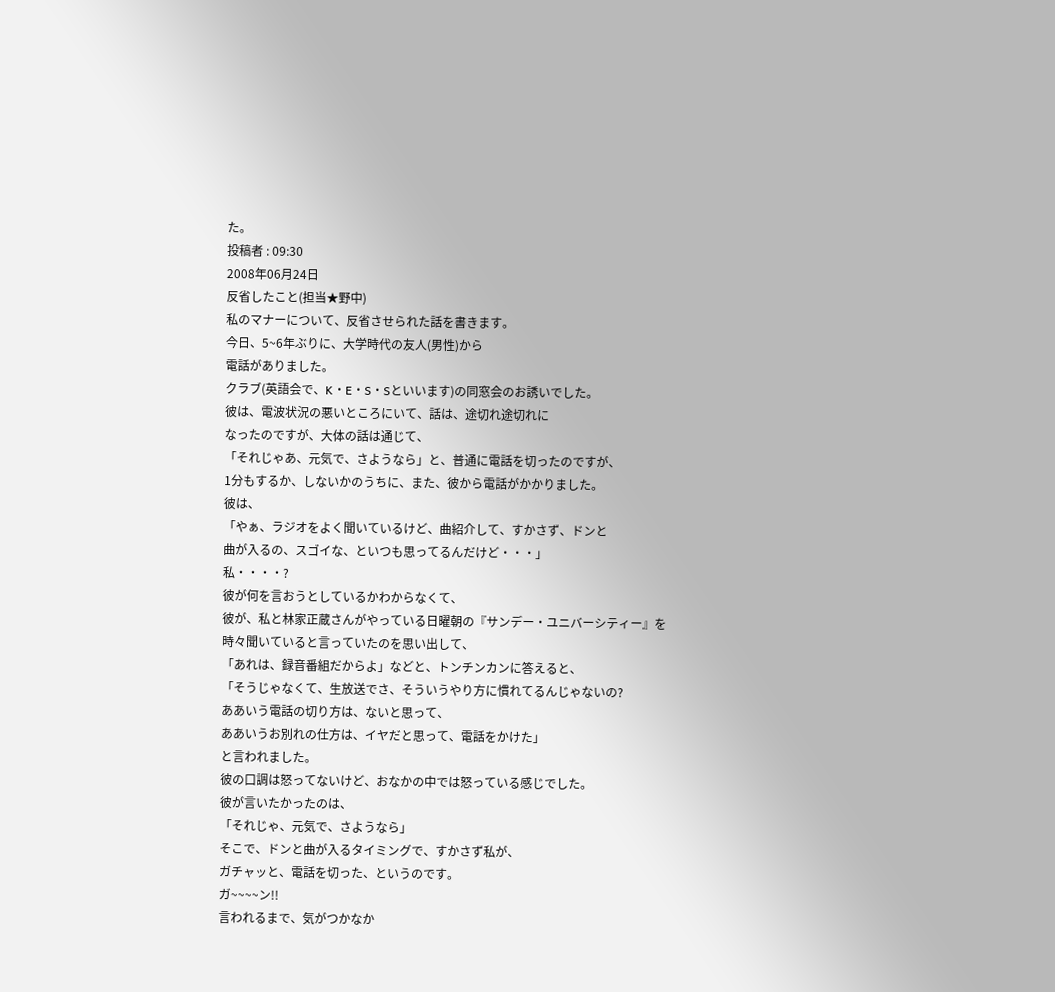た。
投稿者 : 09:30
2008年06月24日
反省したこと(担当★野中)
私のマナーについて、反省させられた話を書きます。
今日、5~6年ぶりに、大学時代の友人(男性)から
電話がありました。
クラブ(英語会で、K・E・S・Sといいます)の同窓会のお誘いでした。
彼は、電波状況の悪いところにいて、話は、途切れ途切れに
なったのですが、大体の話は通じて、
「それじゃあ、元気で、さようなら」と、普通に電話を切ったのですが、
1分もするか、しないかのうちに、また、彼から電話がかかりました。
彼は、
「やぁ、ラジオをよく聞いているけど、曲紹介して、すかさず、ドンと
曲が入るの、スゴイな、といつも思ってるんだけど・・・」
私・・・・?
彼が何を言おうとしているかわからなくて、
彼が、私と林家正蔵さんがやっている日曜朝の『サンデー・ユニバーシティー』を
時々聞いていると言っていたのを思い出して、
「あれは、録音番組だからよ」などと、トンチンカンに答えると、
「そうじゃなくて、生放送でさ、そういうやり方に慣れてるんじゃないの?
ああいう電話の切り方は、ないと思って、
ああいうお別れの仕方は、イヤだと思って、電話をかけた」
と言われました。
彼の口調は怒ってないけど、おなかの中では怒っている感じでした。
彼が言いたかったのは、
「それじゃ、元気で、さようなら」
そこで、ドンと曲が入るタイミングで、すかさず私が、
ガチャッと、電話を切った、というのです。
ガ~~~~ン!!
言われるまで、気がつかなか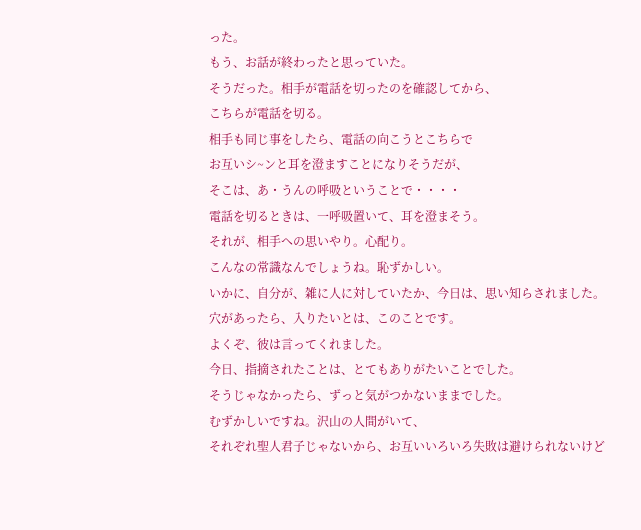った。
もう、お話が終わったと思っていた。
そうだった。相手が電話を切ったのを確認してから、
こちらが電話を切る。
相手も同じ事をしたら、電話の向こうとこちらで
お互いシ~ンと耳を澄ますことになりそうだが、
そこは、あ・うんの呼吸ということで・・・・
電話を切るときは、一呼吸置いて、耳を澄まそう。
それが、相手への思いやり。心配り。
こんなの常識なんでしょうね。恥ずかしい。
いかに、自分が、雑に人に対していたか、今日は、思い知らされました。
穴があったら、入りたいとは、このことです。
よくぞ、彼は言ってくれました。
今日、指摘されたことは、とてもありがたいことでした。
そうじゃなかったら、ずっと気がつかないままでした。
むずかしいですね。沢山の人間がいて、
それぞれ聖人君子じゃないから、お互いいろいろ失敗は避けられないけど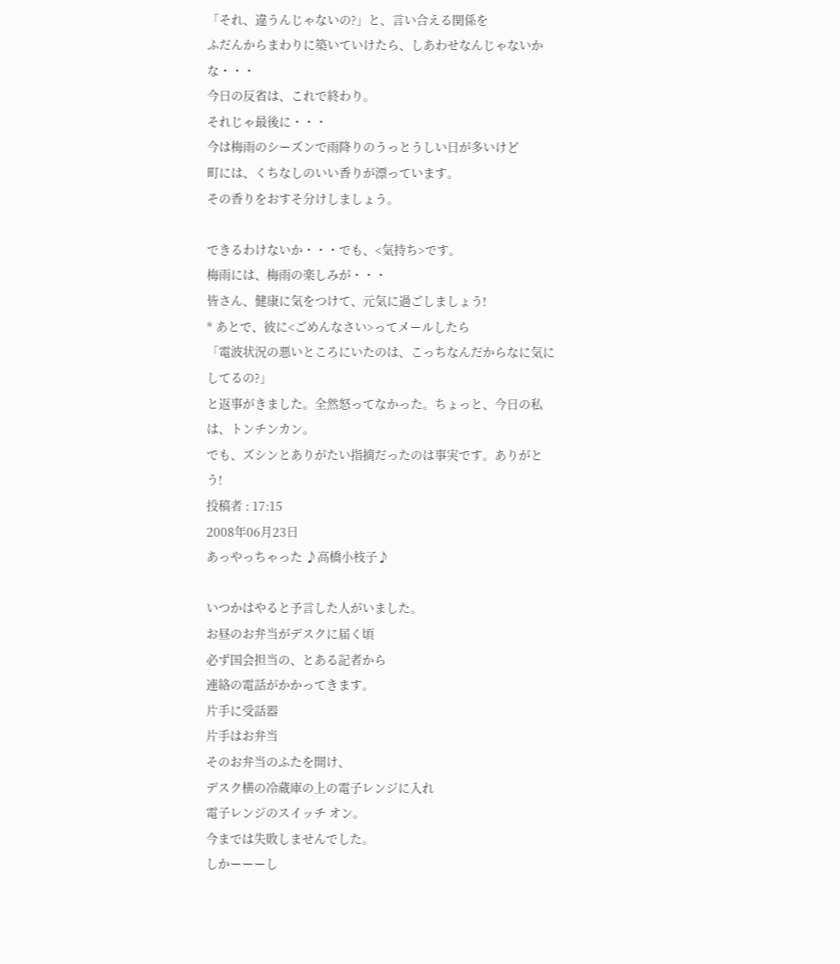「それ、違うんじゃないの?」と、言い合える関係を
ふだんからまわりに築いていけたら、しあわせなんじゃないかな・・・
今日の反省は、これで終わり。
それじゃ最後に・・・
今は梅雨のシーズンで雨降りのうっとうしい日が多いけど
町には、くちなしのいい香りが漂っています。
その香りをおすそ分けしましょう。

できるわけないか・・・でも、<気持ち>です。
梅雨には、梅雨の楽しみが・・・
皆さん、健康に気をつけて、元気に過ごしましょう!
* あとで、彼に<ごめんなさい>ってメールしたら
「電波状況の悪いところにいたのは、こっちなんだからなに気にしてるの?」
と返事がきました。全然怒ってなかった。ちょっと、今日の私は、トンチンカン。
でも、ズシンとありがたい指摘だったのは事実です。ありがとう!
投稿者 : 17:15
2008年06月23日
あっやっちゃった ♪高橋小枝子♪

いつかはやると予言した人がいました。
お昼のお弁当がデスクに届く頃
必ず国会担当の、とある記者から
連絡の電話がかかってきます。
片手に受話器
片手はお弁当
そのお弁当のふたを開け、
デスク横の冷蔵庫の上の電子レンジに入れ
電子レンジのスイッチ オン。
今までは失敗しませんでした。
しかーーーし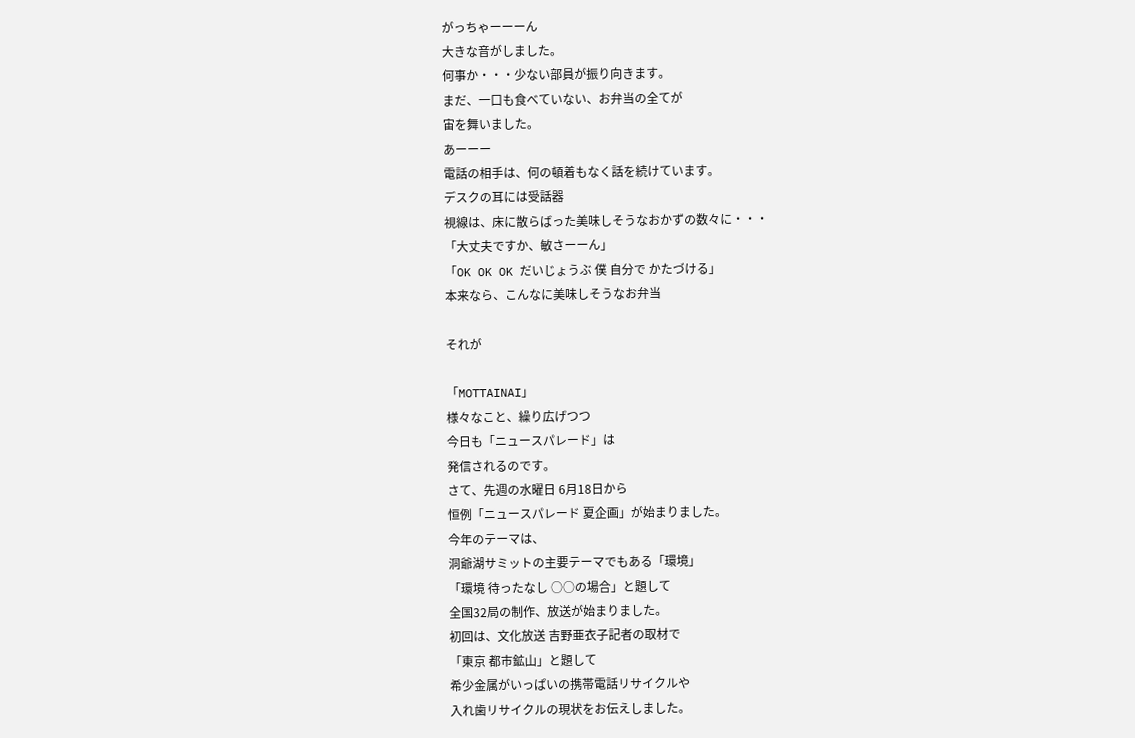がっちゃーーーん
大きな音がしました。
何事か・・・少ない部員が振り向きます。
まだ、一口も食べていない、お弁当の全てが
宙を舞いました。
あーーー
電話の相手は、何の頓着もなく話を続けています。
デスクの耳には受話器
視線は、床に散らばった美味しそうなおかずの数々に・・・
「大丈夫ですか、敏さーーん」
「OK OK OK だいじょうぶ 僕 自分で かたづける」
本来なら、こんなに美味しそうなお弁当

それが

「MOTTAINAI」
様々なこと、繰り広げつつ
今日も「ニュースパレード」は
発信されるのです。
さて、先週の水曜日 6月18日から
恒例「ニュースパレード 夏企画」が始まりました。
今年のテーマは、
洞爺湖サミットの主要テーマでもある「環境」
「環境 待ったなし ○○の場合」と題して
全国32局の制作、放送が始まりました。
初回は、文化放送 吉野亜衣子記者の取材で
「東京 都市鉱山」と題して
希少金属がいっぱいの携帯電話リサイクルや
入れ歯リサイクルの現状をお伝えしました。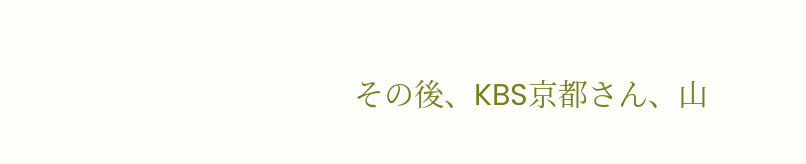その後、KBS京都さん、山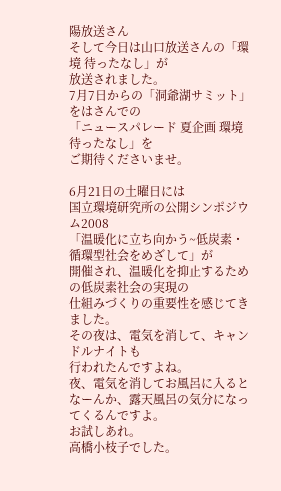陽放送さん
そして今日は山口放送さんの「環境 待ったなし」が
放送されました。
7月7日からの「洞爺湖サミット」をはさんでの
「ニュースパレード 夏企画 環境 待ったなし」を
ご期待くださいませ。

6月21日の土曜日には
国立環境研究所の公開シンポジウム2008
「温暖化に立ち向かう~低炭素・循環型社会をめざして」が
開催され、温暖化を抑止するための低炭素社会の実現の
仕組みづくりの重要性を感じてきました。
その夜は、電気を消して、キャンドルナイトも
行われたんですよね。
夜、電気を消してお風呂に入ると
なーんか、露天風呂の気分になってくるんですよ。
お試しあれ。
高橋小枝子でした。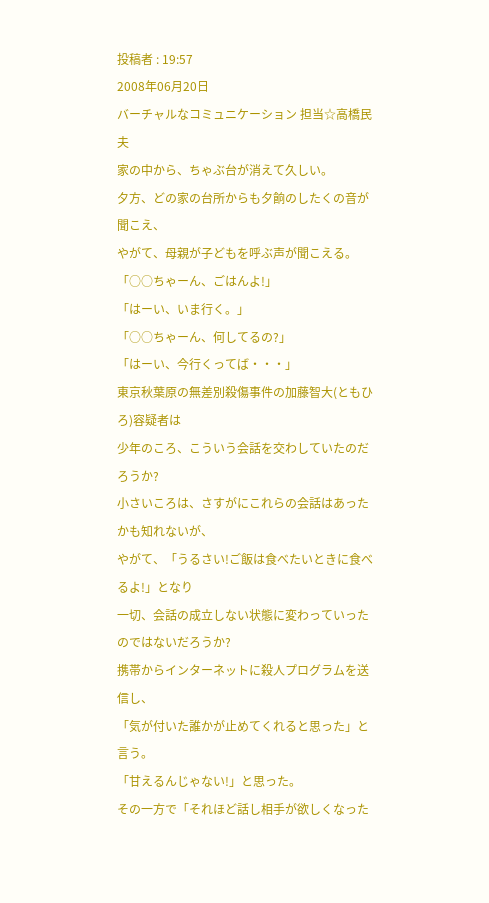投稿者 : 19:57
2008年06月20日
バーチャルなコミュニケーション 担当☆高橋民夫
家の中から、ちゃぶ台が消えて久しい。
夕方、どの家の台所からも夕餉のしたくの音が聞こえ、
やがて、母親が子どもを呼ぶ声が聞こえる。
「○○ちゃーん、ごはんよ!」
「はーい、いま行く。」
「○○ちゃーん、何してるの?」
「はーい、今行くってば・・・」
東京秋葉原の無差別殺傷事件の加藤智大(ともひろ)容疑者は
少年のころ、こういう会話を交わしていたのだろうか?
小さいころは、さすがにこれらの会話はあったかも知れないが、
やがて、「うるさい!ご飯は食べたいときに食べるよ!」となり
一切、会話の成立しない状態に変わっていったのではないだろうか?
携帯からインターネットに殺人プログラムを送信し、
「気が付いた誰かが止めてくれると思った」と言う。
「甘えるんじゃない!」と思った。
その一方で「それほど話し相手が欲しくなった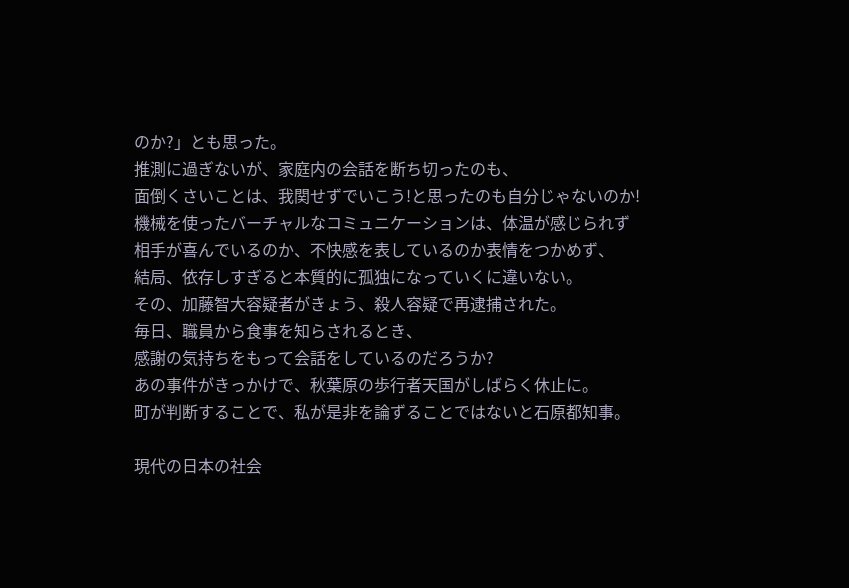のか?」とも思った。
推測に過ぎないが、家庭内の会話を断ち切ったのも、
面倒くさいことは、我関せずでいこう!と思ったのも自分じゃないのか!
機械を使ったバーチャルなコミュニケーションは、体温が感じられず
相手が喜んでいるのか、不快感を表しているのか表情をつかめず、
結局、依存しすぎると本質的に孤独になっていくに違いない。
その、加藤智大容疑者がきょう、殺人容疑で再逮捕された。
毎日、職員から食事を知らされるとき、
感謝の気持ちをもって会話をしているのだろうか?
あの事件がきっかけで、秋葉原の歩行者天国がしばらく休止に。
町が判断することで、私が是非を論ずることではないと石原都知事。

現代の日本の社会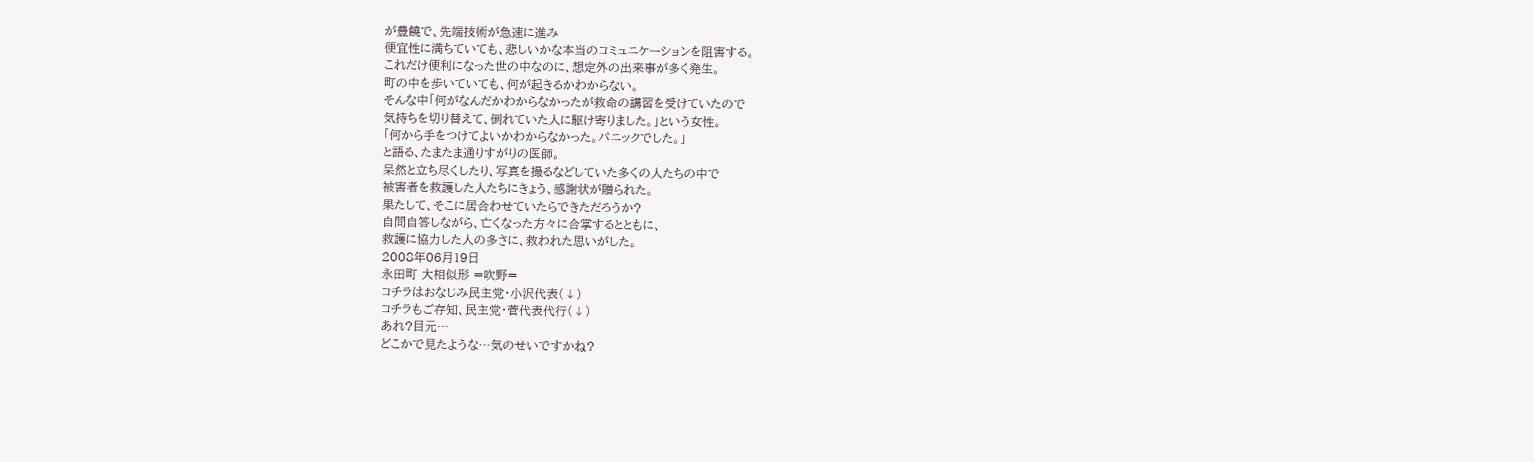が豊饒で、先端技術が急速に進み
便宜性に満ちていても、悲しいかな本当のコミュニケーションを阻害する。
これだけ便利になった世の中なのに、想定外の出来事が多く発生。
町の中を歩いていても、何が起きるかわからない。
そんな中「何がなんだかわからなかったが救命の講習を受けていたので
気持ちを切り替えて、倒れていた人に駆け寄りました。」という女性。
「何から手をつけてよいかわからなかった。パニックでした。」
と語る、たまたま通りすがりの医師。
呆然と立ち尽くしたり、写真を撮るなどしていた多くの人たちの中で
被害者を救護した人たちにきょう、感謝状が贈られた。
果たして、そこに居合わせていたらできただろうか?
自問自答しながら、亡くなった方々に合掌するとともに、
救護に協力した人の多さに、救われた思いがした。
2008年06月19日
永田町 大相似形 =吹野=
コチラはおなじみ民主党・小沢代表(↓)
コチラもご存知、民主党・菅代表代行(↓)
あれ?目元…
どこかで見たような…気のせいですかね?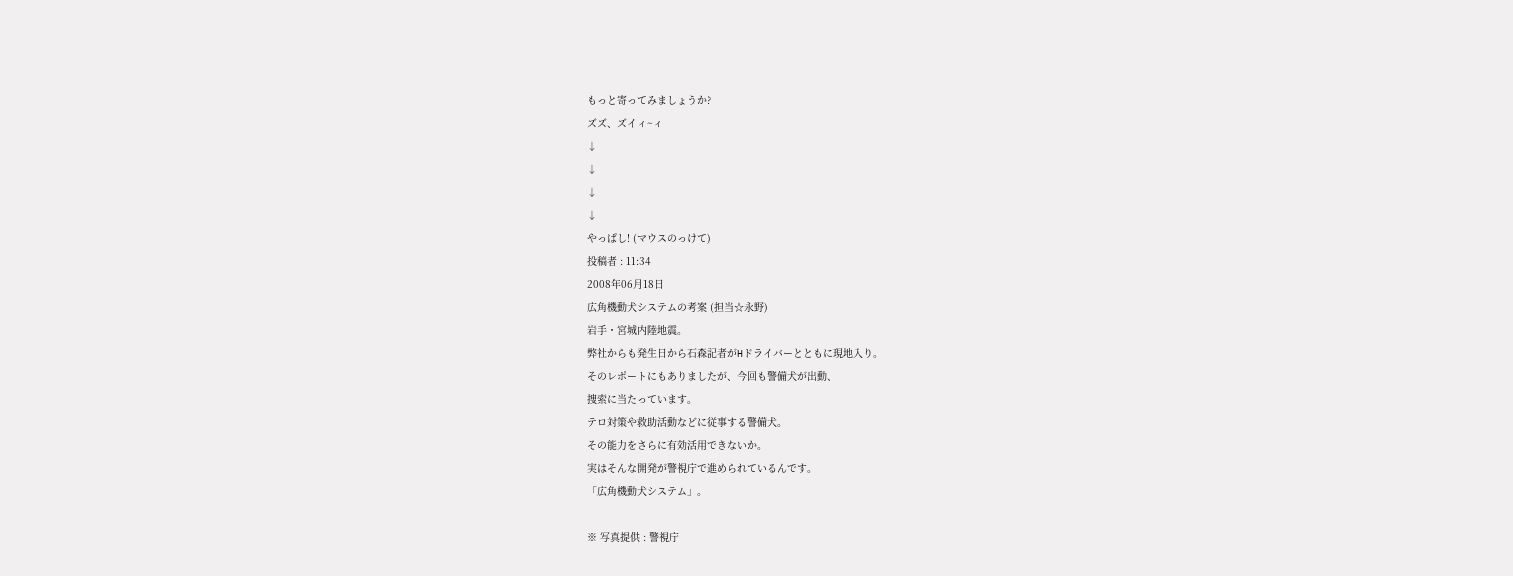もっと寄ってみましょうか?
ズズ、ズイィ~ィ
↓
↓
↓
↓
やっぱし! (マウスのっけて)
投稿者 : 11:34
2008年06月18日
広角機動犬システムの考案 (担当☆永野)
岩手・宮城内陸地震。
弊社からも発生日から石森記者がHドライバーとともに現地入り。
そのレポートにもありましたが、今回も警備犬が出動、
捜索に当たっています。
テロ対策や救助活動などに従事する警備犬。
その能力をさらに有効活用できないか。
実はそんな開発が警視庁で進められているんです。
「広角機動犬システム」。

※ 写真提供 : 警視庁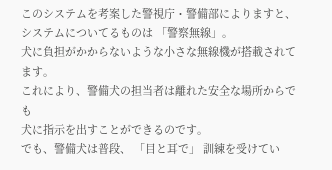このシステムを考案した警視庁・警備部によりますと、
システムについてるものは 「警察無線」。
犬に負担がかからないような小さな無線機が搭載されてます。
これにより、警備犬の担当者は離れた安全な場所からでも
犬に指示を出すことができるのです。
でも、警備犬は普段、 「目と耳で」 訓練を受けてい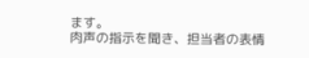ます。
肉声の指示を聞き、担当者の表情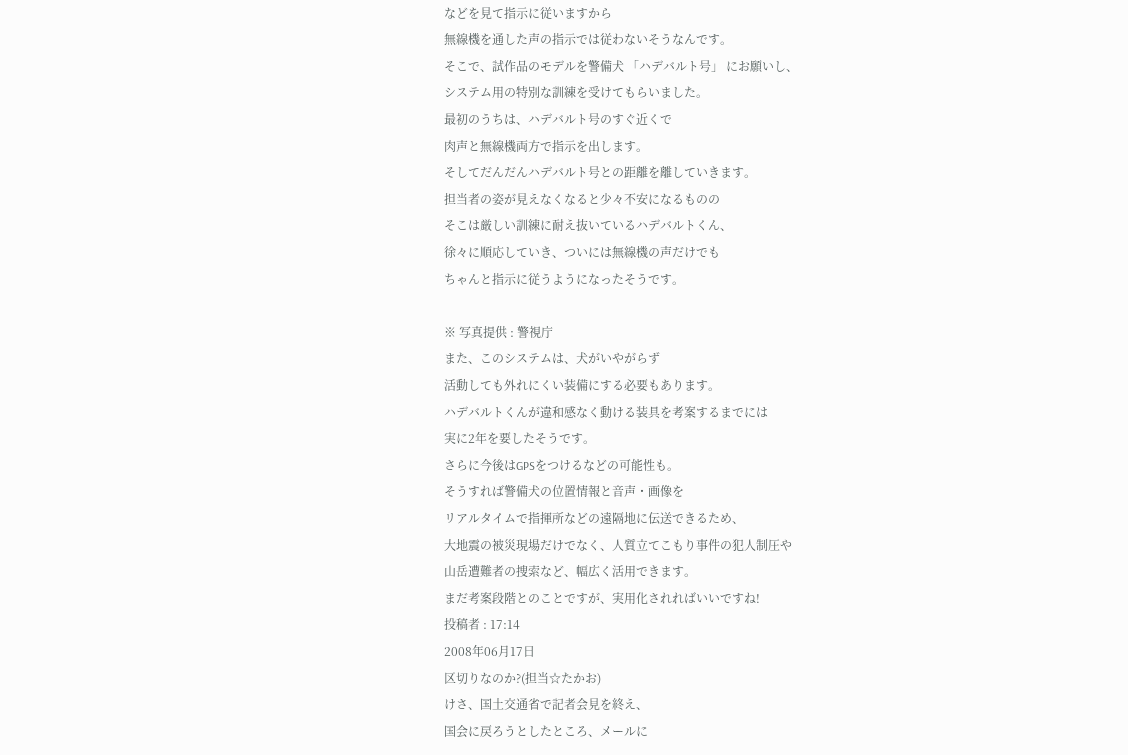などを見て指示に従いますから
無線機を通した声の指示では従わないそうなんです。
そこで、試作品のモデルを警備犬 「ハデバルト号」 にお願いし、
システム用の特別な訓練を受けてもらいました。
最初のうちは、ハデバルト号のすぐ近くで
肉声と無線機両方で指示を出します。
そしてだんだんハデバルト号との距離を離していきます。
担当者の姿が見えなくなると少々不安になるものの
そこは厳しい訓練に耐え抜いているハデバルトくん、
徐々に順応していき、ついには無線機の声だけでも
ちゃんと指示に従うようになったそうです。

※ 写真提供 : 警視庁
また、このシステムは、犬がいやがらず
活動しても外れにくい装備にする必要もあります。
ハデバルトくんが違和感なく動ける装具を考案するまでには
実に2年を要したそうです。
さらに今後はGPSをつけるなどの可能性も。
そうすれば警備犬の位置情報と音声・画像を
リアルタイムで指揮所などの遠隔地に伝送できるため、
大地震の被災現場だけでなく、人質立てこもり事件の犯人制圧や
山岳遭難者の捜索など、幅広く活用できます。
まだ考案段階とのことですが、実用化されればいいですね!
投稿者 : 17:14
2008年06月17日
区切りなのか?(担当☆たかお)
けさ、国土交通省で記者会見を終え、
国会に戻ろうとしたところ、メールに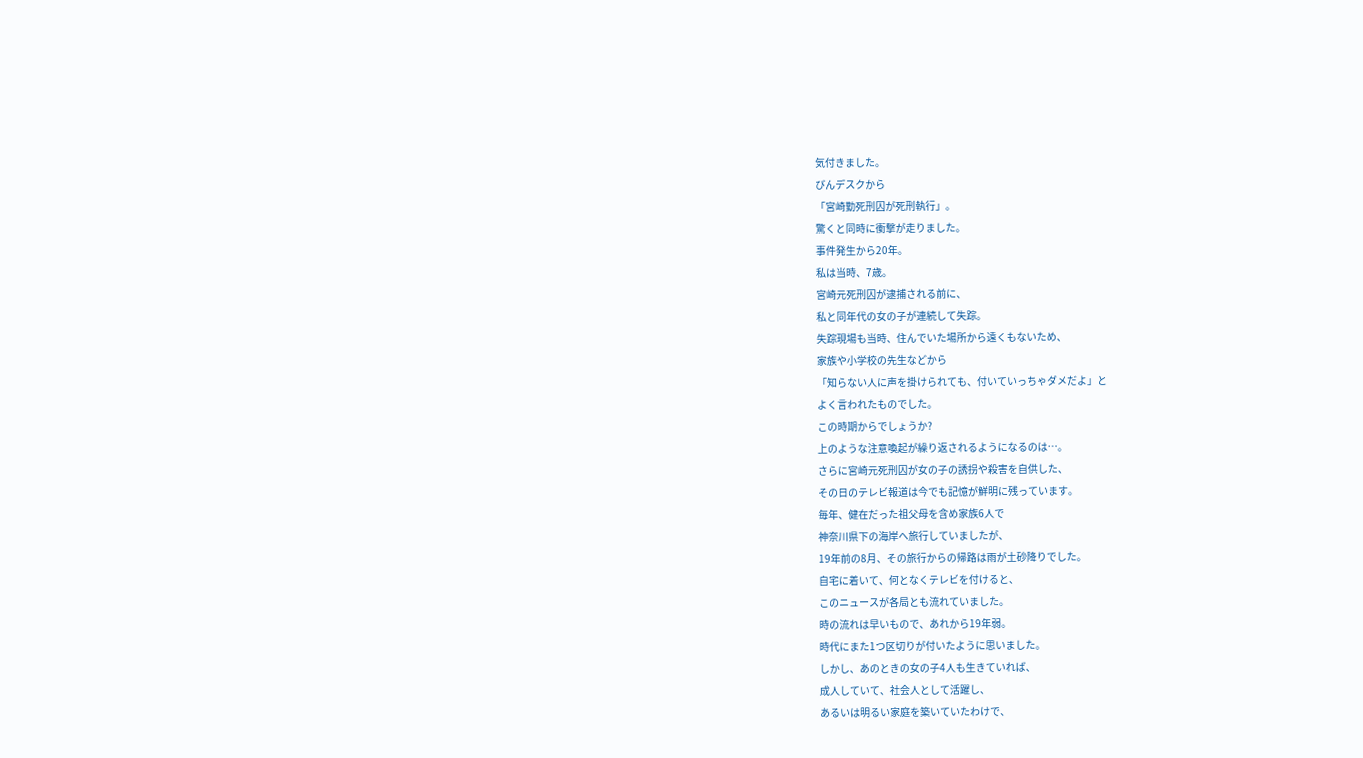気付きました。
びんデスクから
「宮崎勤死刑囚が死刑執行」。
驚くと同時に衝撃が走りました。
事件発生から20年。
私は当時、7歳。
宮崎元死刑囚が逮捕される前に、
私と同年代の女の子が連続して失踪。
失踪現場も当時、住んでいた場所から遠くもないため、
家族や小学校の先生などから
「知らない人に声を掛けられても、付いていっちゃダメだよ」と
よく言われたものでした。
この時期からでしょうか?
上のような注意喚起が繰り返されるようになるのは…。
さらに宮崎元死刑囚が女の子の誘拐や殺害を自供した、
その日のテレビ報道は今でも記憶が鮮明に残っています。
毎年、健在だった祖父母を含め家族6人で
神奈川県下の海岸へ旅行していましたが、
19年前の8月、その旅行からの帰路は雨が土砂降りでした。
自宅に着いて、何となくテレビを付けると、
このニュースが各局とも流れていました。
時の流れは早いもので、あれから19年弱。
時代にまた1つ区切りが付いたように思いました。
しかし、あのときの女の子4人も生きていれば、
成人していて、社会人として活躍し、
あるいは明るい家庭を築いていたわけで、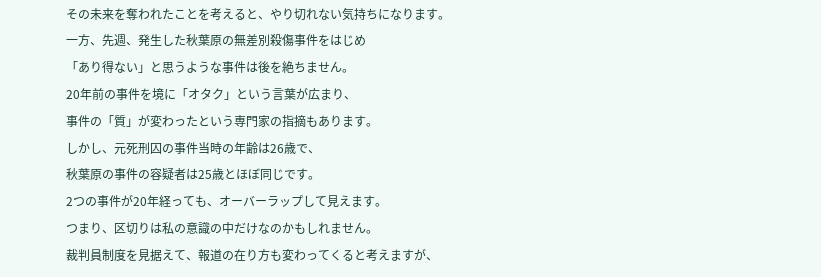その未来を奪われたことを考えると、やり切れない気持ちになります。
一方、先週、発生した秋葉原の無差別殺傷事件をはじめ
「あり得ない」と思うような事件は後を絶ちません。
20年前の事件を境に「オタク」という言葉が広まり、
事件の「質」が変わったという専門家の指摘もあります。
しかし、元死刑囚の事件当時の年齢は26歳で、
秋葉原の事件の容疑者は25歳とほぼ同じです。
2つの事件が20年経っても、オーバーラップして見えます。
つまり、区切りは私の意識の中だけなのかもしれません。
裁判員制度を見据えて、報道の在り方も変わってくると考えますが、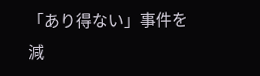「あり得ない」事件を減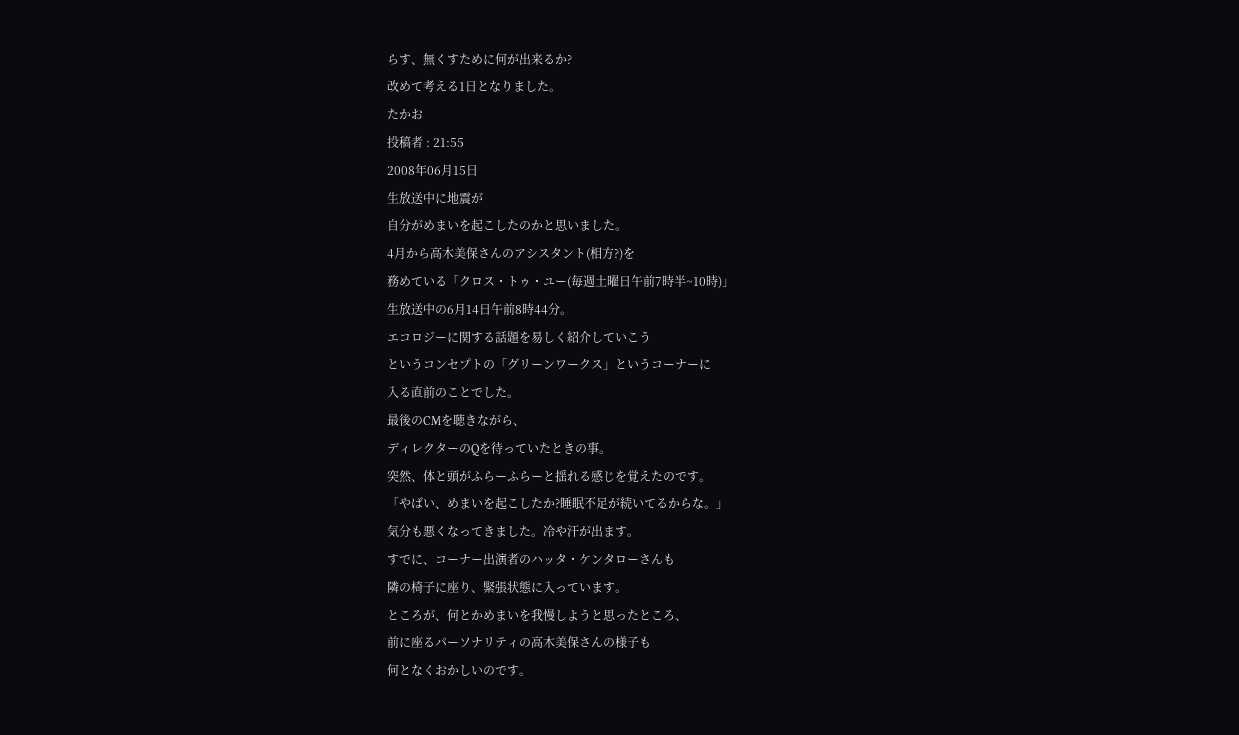らす、無くすために何が出来るか?
改めて考える1日となりました。
たかお
投稿者 : 21:55
2008年06月15日
生放送中に地震が
自分がめまいを起こしたのかと思いました。
4月から高木美保さんのアシスタント(相方?)を
務めている「クロス・トゥ・ユー(毎週土曜日午前7時半~10時)」
生放送中の6月14日午前8時44分。
エコロジーに関する話題を易しく紹介していこう
というコンセプトの「グリーンワークス」というコーナーに
入る直前のことでした。
最後のCMを聴きながら、
ディレクターのQを待っていたときの事。
突然、体と頭がふらーふらーと揺れる感じを覚えたのです。
「やばい、めまいを起こしたか?睡眠不足が続いてるからな。」
気分も悪くなってきました。冷や汗が出ます。
すでに、コーナー出演者のハッタ・ケンタローさんも
隣の椅子に座り、緊張状態に入っています。
ところが、何とかめまいを我慢しようと思ったところ、
前に座るパーソナリティの高木美保さんの様子も
何となくおかしいのです。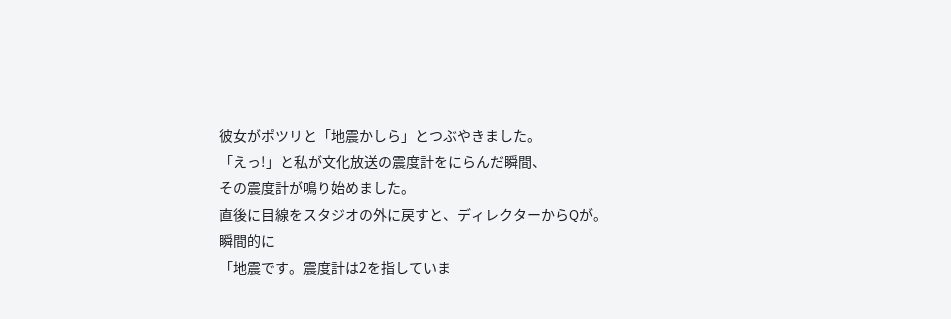彼女がポツリと「地震かしら」とつぶやきました。
「えっ!」と私が文化放送の震度計をにらんだ瞬間、
その震度計が鳴り始めました。
直後に目線をスタジオの外に戻すと、ディレクターからQが。
瞬間的に
「地震です。震度計は2を指していま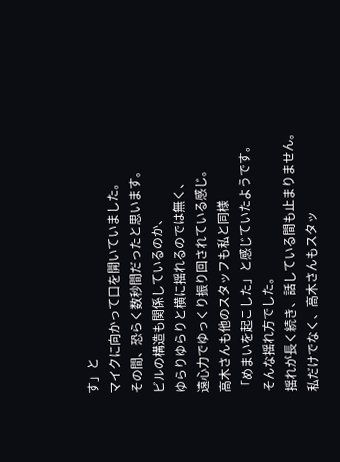す」と
マイクに向かって口を開いていました。
その間、恐らく数秒間だったと思います。
ビルの構造も関係しているのか、
ゆらりゆらりと横に揺れるのでは無く、
遠心力でゆっくり振り回されている感じ。
高木さんも他のスタッフも私と同様
「めまいを起こした」と感じていたようです。
そんな揺れ方でした。
揺れが長く続き、話している間も止まりません。
私だけでなく、高木さんもスタッ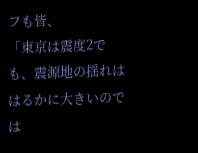フも皆、
「東京は震度2でも、震源地の揺れは
はるかに大きいのでは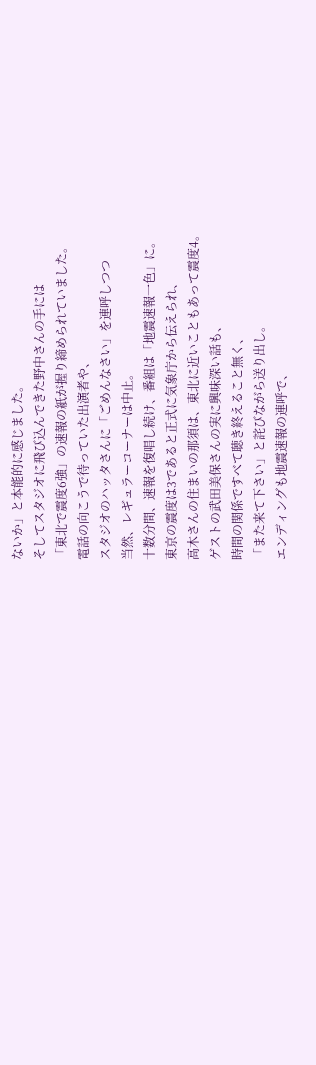ないか」と本能的に感じました。
そしてスタジオに飛び込んできた野中さんの手には
「東北で震度6強」の速報の紙が握り締められていました。
電話の向こうで待っていた出演者や、
スタジオのハッタさんに「ごめんなさい」を連呼しつつ
当然、レギュラーコーナーは中止。
十数分間、速報を復唱し続け、番組は「地震速報一色」に。
東京の震度は3であると正式に気象庁から伝えられ、
高木さんの住まいの那須は、東北に近いこともあって震度4。
ゲストの武田美保さんの実に興味深い話も、
時間の関係ですべて聴き終えること無く、
「また来て下さい」と詫びながら送り出し。
エンディングも地震速報の連呼で、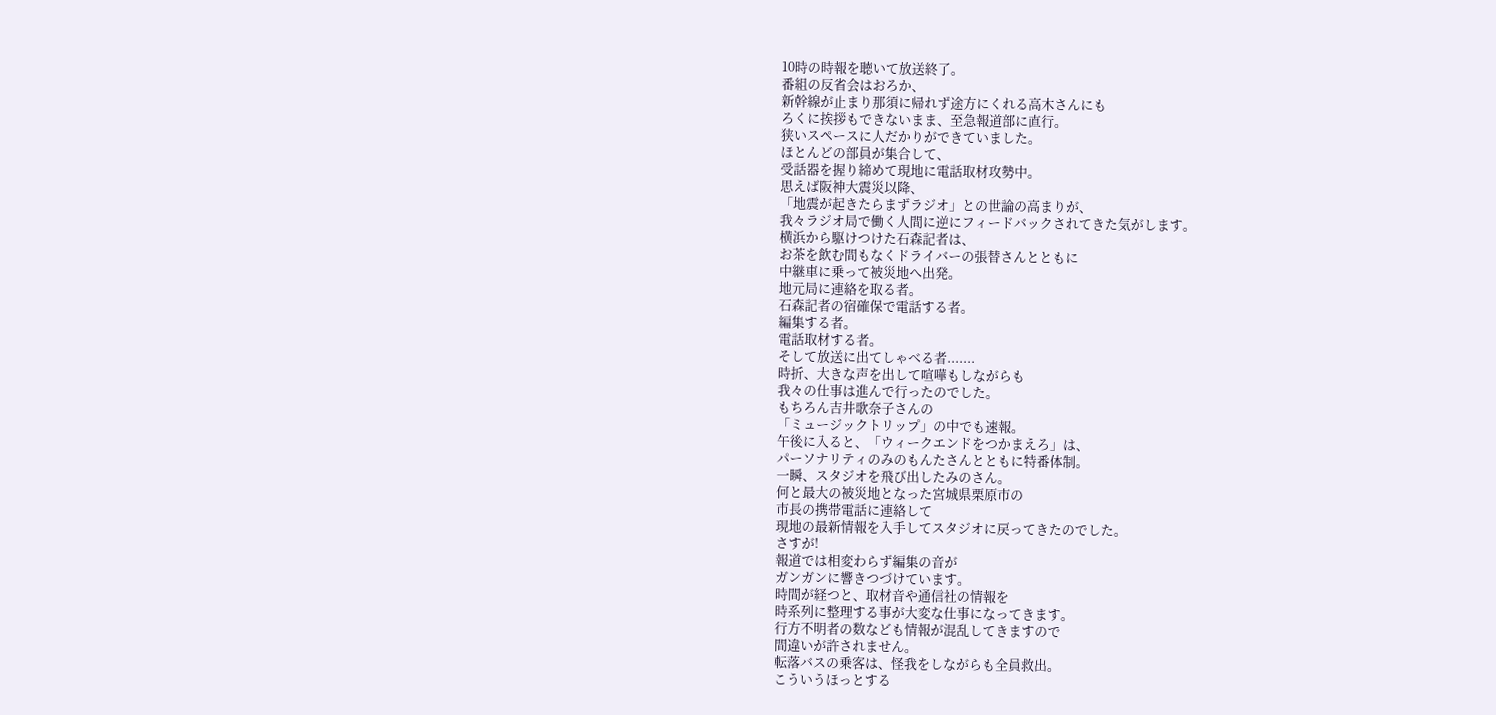10時の時報を聴いて放送終了。
番組の反省会はおろか、
新幹線が止まり那須に帰れず途方にくれる高木さんにも
ろくに挨拶もできないまま、至急報道部に直行。
狭いスペースに人だかりができていました。
ほとんどの部員が集合して、
受話器を握り締めて現地に電話取材攻勢中。
思えば阪神大震災以降、
「地震が起きたらまずラジオ」との世論の高まりが、
我々ラジオ局で働く人間に逆にフィードバックされてきた気がします。
横浜から駆けつけた石森記者は、
お茶を飲む間もなくドライバーの張替さんとともに
中継車に乗って被災地へ出発。
地元局に連絡を取る者。
石森記者の宿確保で電話する者。
編集する者。
電話取材する者。
そして放送に出てしゃべる者.......
時折、大きな声を出して喧嘩もしながらも
我々の仕事は進んで行ったのでした。
もちろん吉井歌奈子さんの
「ミュージックトリップ」の中でも速報。
午後に入ると、「ウィークエンドをつかまえろ」は、
パーソナリティのみのもんたさんとともに特番体制。
一瞬、スタジオを飛び出したみのさん。
何と最大の被災地となった宮城県栗原市の
市長の携帯電話に連絡して
現地の最新情報を入手してスタジオに戻ってきたのでした。
さすが!
報道では相変わらず編集の音が
ガンガンに響きつづけています。
時間が経つと、取材音や通信社の情報を
時系列に整理する事が大変な仕事になってきます。
行方不明者の数なども情報が混乱してきますので
間違いが許されません。
転落バスの乗客は、怪我をしながらも全員救出。
こういうほっとする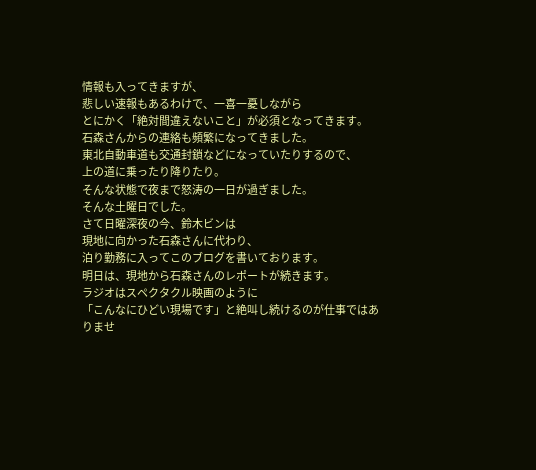情報も入ってきますが、
悲しい速報もあるわけで、一喜一憂しながら
とにかく「絶対間違えないこと」が必須となってきます。
石森さんからの連絡も頻繁になってきました。
東北自動車道も交通封鎖などになっていたりするので、
上の道に乗ったり降りたり。
そんな状態で夜まで怒涛の一日が過ぎました。
そんな土曜日でした。
さて日曜深夜の今、鈴木ビンは
現地に向かった石森さんに代わり、
泊り勤務に入ってこのブログを書いております。
明日は、現地から石森さんのレポートが続きます。
ラジオはスペクタクル映画のように
「こんなにひどい現場です」と絶叫し続けるのが仕事ではありませ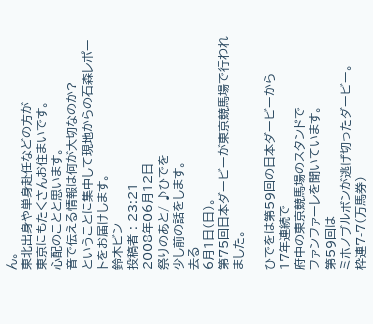ん。
東北出身や単身赴任などの方が
東京にもたくさんお住まいです。
心配のことと思います。
音で伝える情報は何が大切なのか?
ということに集中して現地からの石森レポートをお届けします。
鈴木ビン
投稿者 : 23:21
2008年06月12日
祭りのあと/ ♪ひでを
少し前の話をします。
去る
6月1日(日)。
第75回日本ダービーが東京競馬場で行われました。

ひでをは第59回の日本ダービーから
17年連続で
府中の東京競馬場のスタンドで
ファンファーレを聞いています。
第59回は
ミホノブルボンが逃げ切ったダービー。
枠連7-7(万馬券)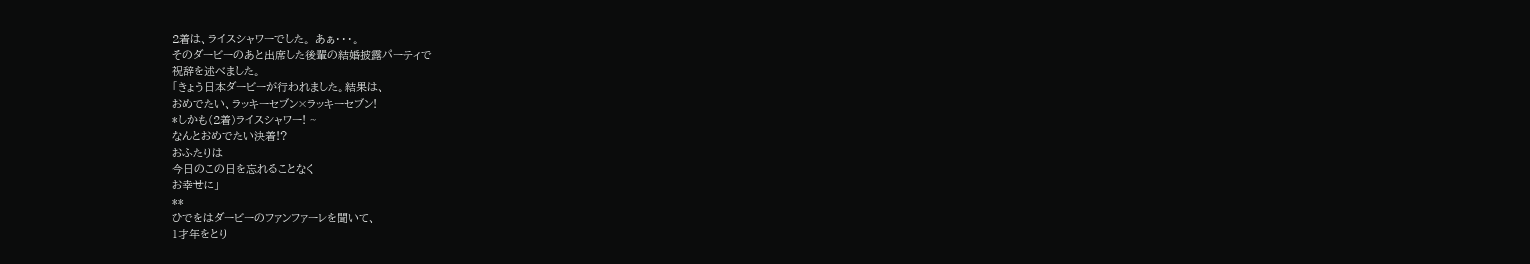2着は、ライスシャワーでした。 あぁ・・・。
そのダービーのあと出席した後輩の結婚披露パーティで
祝辞を述べました。
「きょう日本ダービーが行われました。結果は、
おめでたい、ラッキーセブン×ラッキーセブン!
*しかも(2着)ライスシャワー! ~
なんとおめでたい決着!?
おふたりは
今日のこの日を忘れることなく
お幸せに」
**
ひでをはダービーのファンファーレを聞いて、
1才年をとり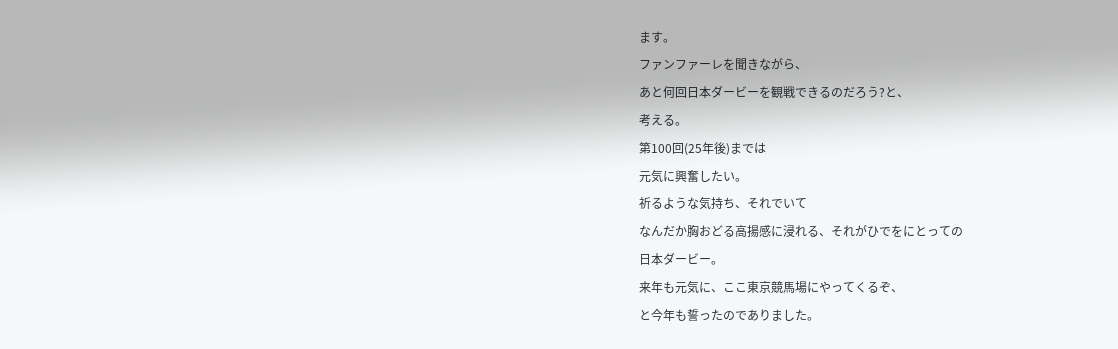ます。
ファンファーレを聞きながら、
あと何回日本ダービーを観戦できるのだろう?と、
考える。
第100回(25年後)までは
元気に興奮したい。
祈るような気持ち、それでいて
なんだか胸おどる高揚感に浸れる、それがひでをにとっての
日本ダービー。
来年も元気に、ここ東京競馬場にやってくるぞ、
と今年も誓ったのでありました。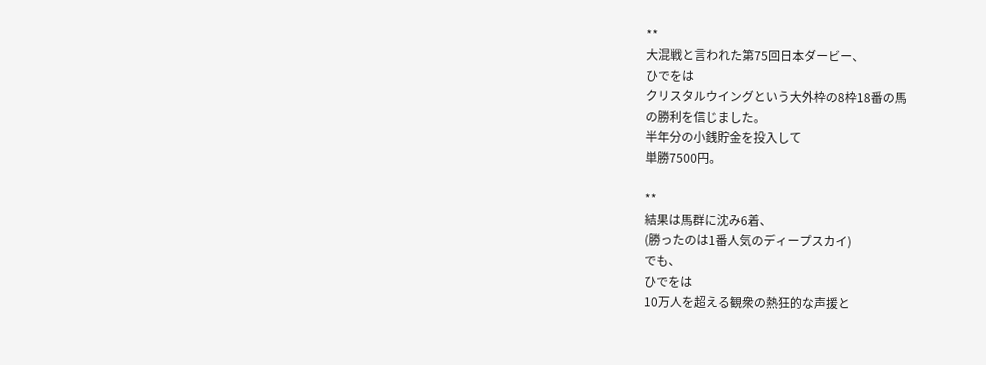**
大混戦と言われた第75回日本ダービー、
ひでをは
クリスタルウイングという大外枠の8枠18番の馬
の勝利を信じました。
半年分の小銭貯金を投入して
単勝7500円。

**
結果は馬群に沈み6着、
(勝ったのは1番人気のディープスカイ)
でも、
ひでをは
10万人を超える観衆の熱狂的な声援と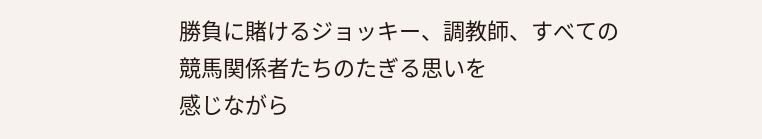勝負に賭けるジョッキー、調教師、すべての
競馬関係者たちのたぎる思いを
感じながら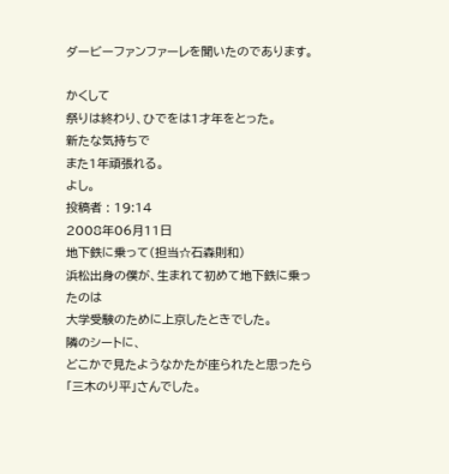ダービーファンファーレを聞いたのであります。

かくして
祭りは終わり、ひでをは1才年をとった。
新たな気持ちで
また1年頑張れる。
よし。
投稿者 : 19:14
2008年06月11日
地下鉄に乗って(担当☆石森則和)
浜松出身の僕が、生まれて初めて地下鉄に乗ったのは
大学受験のために上京したときでした。
隣のシートに、
どこかで見たようなかたが座られたと思ったら
「三木のり平」さんでした。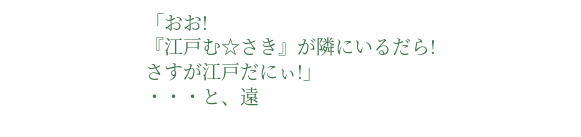「おお!
『江戸む☆さき』が隣にいるだら!
さすが江戸だにぃ!」
・・・と、遠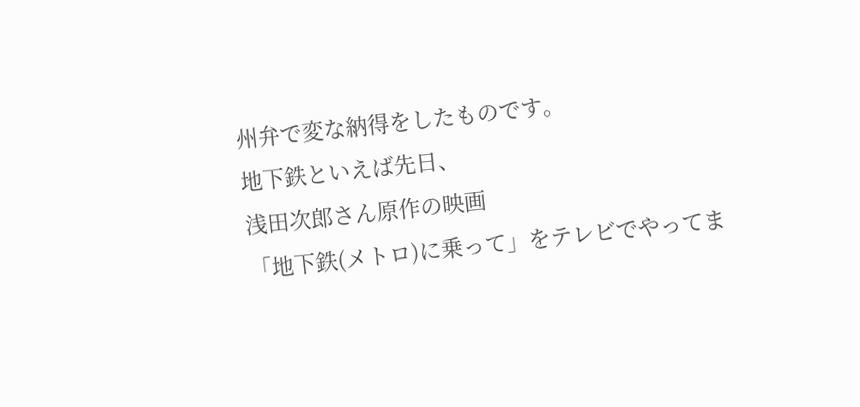州弁で変な納得をしたものです。
地下鉄といえば先日、
浅田次郎さん原作の映画
「地下鉄(メトロ)に乗って」をテレビでやってま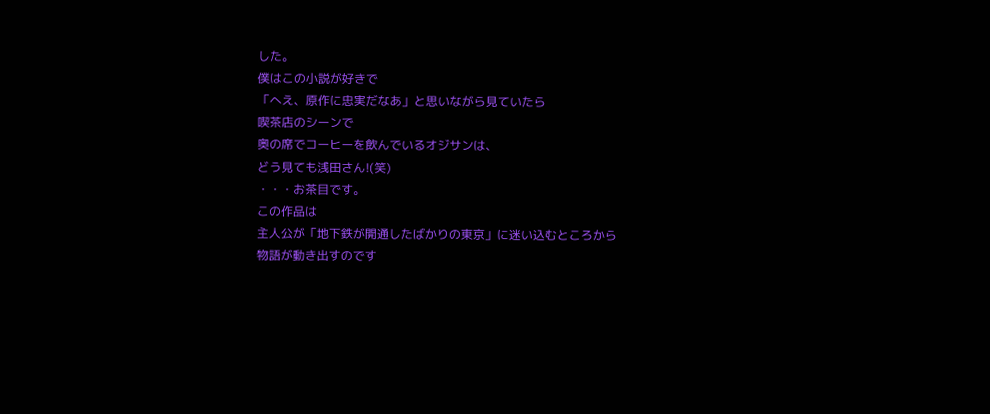した。
僕はこの小説が好きで
「へえ、原作に忠実だなあ」と思いながら見ていたら
喫茶店のシーンで
奥の席でコーヒーを飲んでいるオジサンは、
どう見ても浅田さん!(笑)
・・・お茶目です。
この作品は
主人公が「地下鉄が開通したばかりの東京」に迷い込むところから
物語が動き出すのです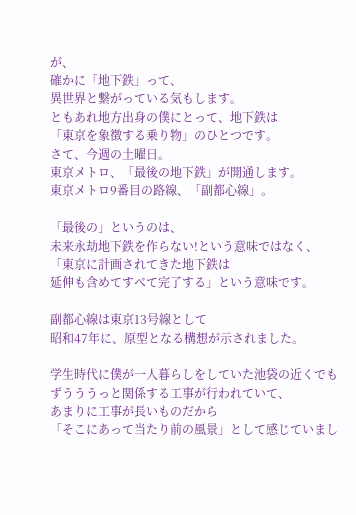が、
確かに「地下鉄」って、
異世界と繋がっている気もします。
ともあれ地方出身の僕にとって、地下鉄は
「東京を象徴する乗り物」のひとつです。
さて、今週の土曜日。
東京メトロ、「最後の地下鉄」が開通します。
東京メトロ9番目の路線、「副都心線」。

「最後の」というのは、
未来永劫地下鉄を作らない!という意味ではなく、
「東京に計画されてきた地下鉄は
延伸も含めてすべて完了する」という意味です。

副都心線は東京13号線として
昭和47年に、原型となる構想が示されました。

学生時代に僕が一人暮らしをしていた池袋の近くでも
ずうううっと関係する工事が行われていて、
あまりに工事が長いものだから
「そこにあって当たり前の風景」として感じていまし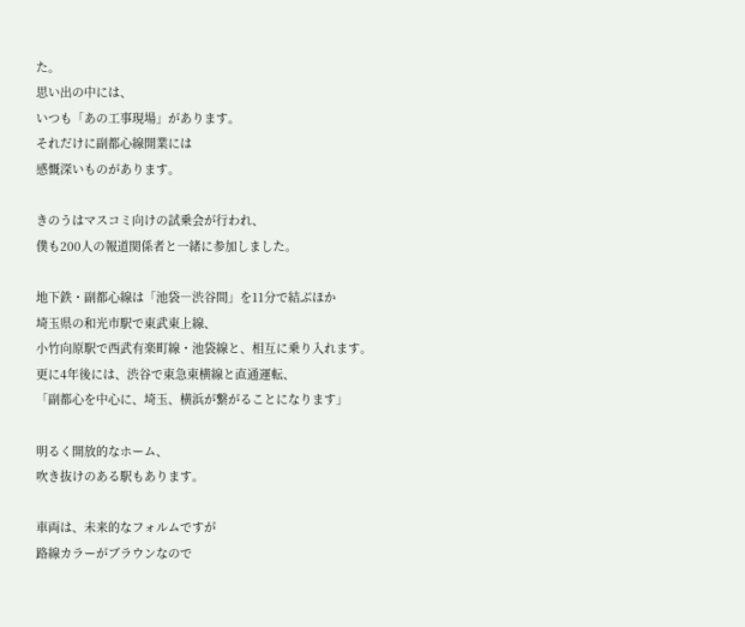た。
思い出の中には、
いつも「あの工事現場」があります。
それだけに副都心線開業には
感慨深いものがあります。

きのうはマスコミ向けの試乗会が行われ、
僕も200人の報道関係者と一緒に参加しました。

地下鉄・副都心線は「池袋―渋谷間」を11分で結ぶほか
埼玉県の和光市駅で東武東上線、
小竹向原駅で西武有楽町線・池袋線と、相互に乗り入れます。
更に4年後には、渋谷で東急東横線と直通運転、
「副都心を中心に、埼玉、横浜が繋がることになります」

明るく開放的なホーム、
吹き抜けのある駅もあります。

車両は、未来的なフォルムですが
路線カラーがブラウンなので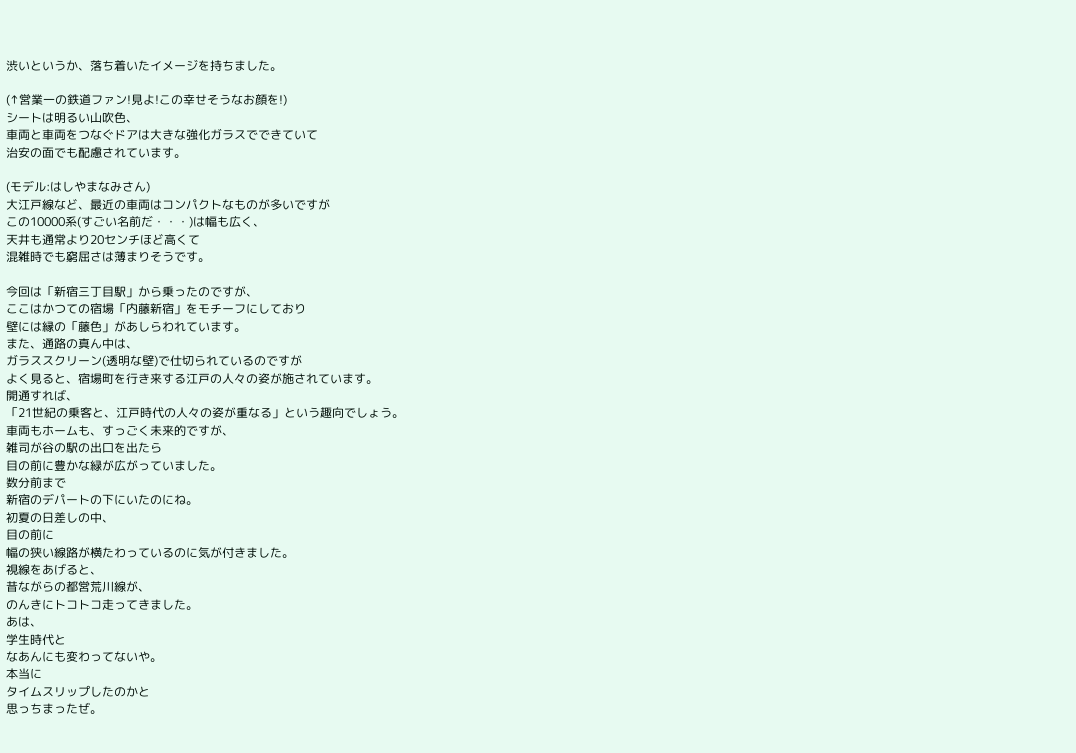渋いというか、落ち着いたイメージを持ちました。

(↑営業一の鉄道ファン!見よ!この幸せそうなお顔を!)
シートは明るい山吹色、
車両と車両をつなぐドアは大きな強化ガラスでできていて
治安の面でも配慮されています。

(モデル:はしやまなみさん)
大江戸線など、最近の車両はコンパクトなものが多いですが
この10000系(すごい名前だ・・・)は幅も広く、
天井も通常より20センチほど高くて
混雑時でも窮屈さは薄まりそうです。

今回は「新宿三丁目駅」から乗ったのですが、
ここはかつての宿場「内藤新宿」をモチーフにしており
壁には縁の「藤色」があしらわれています。
また、通路の真ん中は、
ガラススクリーン(透明な壁)で仕切られているのですが
よく見ると、宿場町を行き来する江戸の人々の姿が施されています。
開通すれば、
「21世紀の乗客と、江戸時代の人々の姿が重なる」という趣向でしょう。
車両もホームも、すっごく未来的ですが、
雑司が谷の駅の出口を出たら
目の前に豊かな緑が広がっていました。
数分前まで
新宿のデパートの下にいたのにね。
初夏の日差しの中、
目の前に
幅の狭い線路が横たわっているのに気が付きました。
視線をあげると、
昔ながらの都営荒川線が、
のんきにトコトコ走ってきました。
あは、
学生時代と
なあんにも変わってないや。
本当に
タイムスリップしたのかと
思っちまったぜ。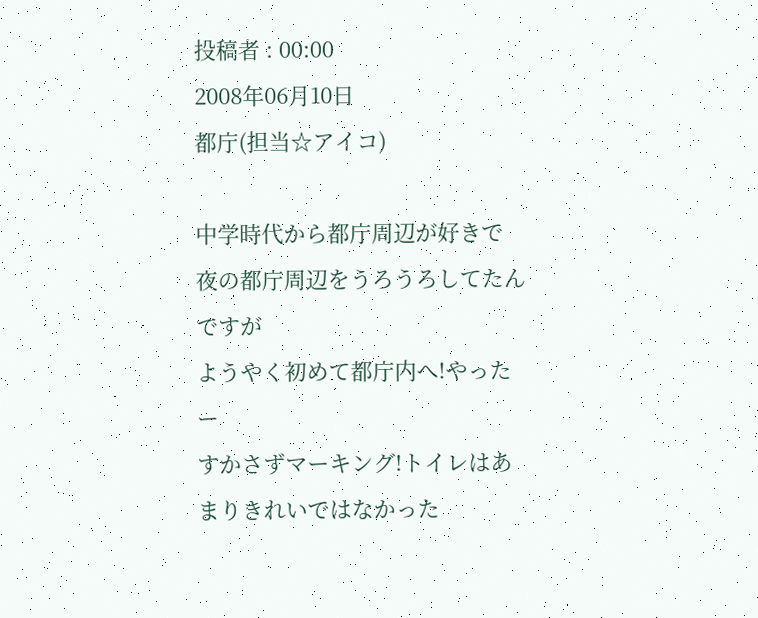投稿者 : 00:00
2008年06月10日
都庁(担当☆アイコ)

中学時代から都庁周辺が好きで
夜の都庁周辺をうろうろしてたんですが
ようやく初めて都庁内へ!やったー
すかさずマーキング!トイレはあまりきれいではなかった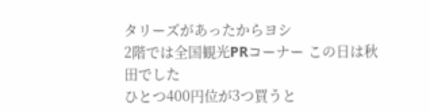タリーズがあったからヨシ
2階では全国観光PRコーナー この日は秋田でした
ひとつ400円位が3つ買うと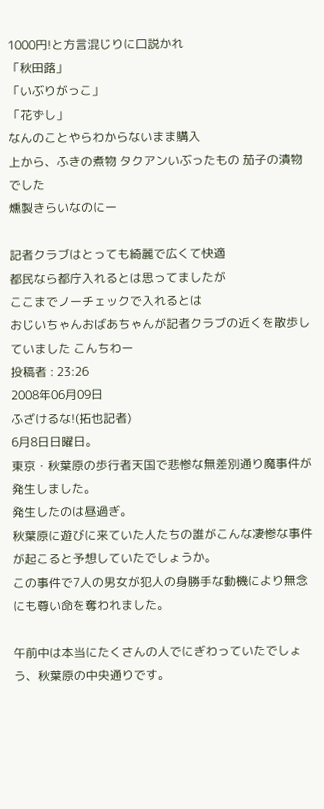1000円!と方言混じりに口説かれ
「秋田蕗」
「いぶりがっこ」
「花ずし」
なんのことやらわからないまま購入
上から、ふきの煮物 タクアンいぶったもの 茄子の漬物 でした
燻製きらいなのにー

記者クラブはとっても綺麗で広くて快適
都民なら都庁入れるとは思ってましたが
ここまでノーチェックで入れるとは
おじいちゃんおばあちゃんが記者クラブの近くを散歩していました こんちわー
投稿者 : 23:26
2008年06月09日
ふざけるな!(拓也記者)
6月8日日曜日。
東京・秋葉原の歩行者天国で悲惨な無差別通り魔事件が発生しました。
発生したのは昼過ぎ。
秋葉原に遊びに来ていた人たちの誰がこんな凄惨な事件が起こると予想していたでしょうか。
この事件で7人の男女が犯人の身勝手な動機により無念にも尊い命を奪われました。

午前中は本当にたくさんの人でにぎわっていたでしょう、秋葉原の中央通りです。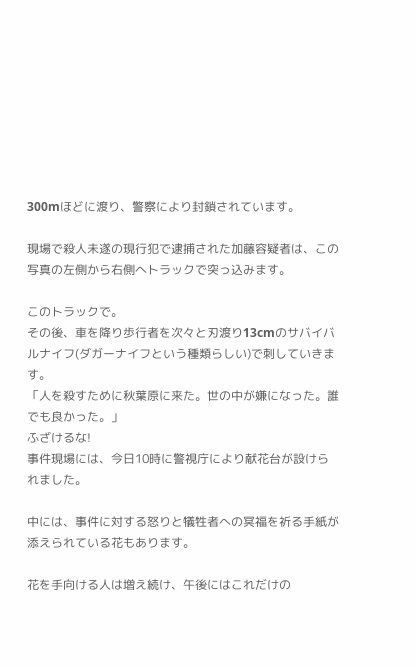300mほどに渡り、警察により封鎖されています。

現場で殺人未遂の現行犯で逮捕された加藤容疑者は、この写真の左側から右側へトラックで突っ込みます。

このトラックで。
その後、車を降り歩行者を次々と刃渡り13cmのサバイバルナイフ(ダガーナイフという種類らしい)で刺していきます。
「人を殺すために秋葉原に来た。世の中が嫌になった。誰でも良かった。」
ふざけるな!
事件現場には、今日10時に警視庁により献花台が設けられました。

中には、事件に対する怒りと犠牲者への冥福を祈る手紙が添えられている花もあります。

花を手向ける人は増え続け、午後にはこれだけの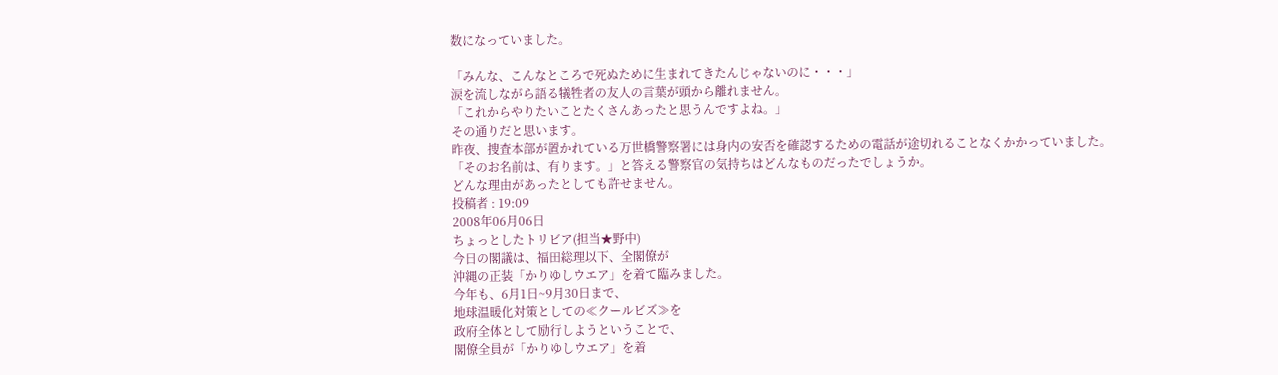数になっていました。

「みんな、こんなところで死ぬために生まれてきたんじゃないのに・・・」
涙を流しながら語る犠牲者の友人の言葉が頭から離れません。
「これからやりたいことたくさんあったと思うんですよね。」
その通りだと思います。
昨夜、捜査本部が置かれている万世橋警察署には身内の安否を確認するための電話が途切れることなくかかっていました。
「そのお名前は、有ります。」と答える警察官の気持ちはどんなものだったでしょうか。
どんな理由があったとしても許せません。
投稿者 : 19:09
2008年06月06日
ちょっとしたトリビア(担当★野中)
今日の閣議は、福田総理以下、全閣僚が
沖縄の正装「かりゆしウエア」を着て臨みました。
今年も、6月1日~9月30日まで、
地球温暖化対策としての≪クールビズ≫を
政府全体として励行しようということで、
閣僚全員が「かりゆしウエア」を着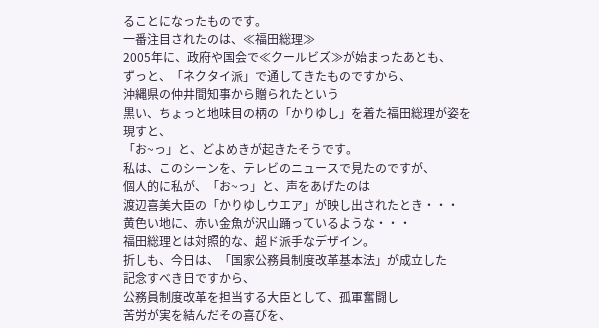ることになったものです。
一番注目されたのは、≪福田総理≫
2005年に、政府や国会で≪クールビズ≫が始まったあとも、
ずっと、「ネクタイ派」で通してきたものですから、
沖縄県の仲井間知事から贈られたという
黒い、ちょっと地味目の柄の「かりゆし」を着た福田総理が姿を現すと、
「お~っ」と、どよめきが起きたそうです。
私は、このシーンを、テレビのニュースで見たのですが、
個人的に私が、「お~っ」と、声をあげたのは
渡辺喜美大臣の「かりゆしウエア」が映し出されたとき・・・
黄色い地に、赤い金魚が沢山踊っているような・・・
福田総理とは対照的な、超ド派手なデザイン。
折しも、今日は、「国家公務員制度改革基本法」が成立した
記念すべき日ですから、
公務員制度改革を担当する大臣として、孤軍奮闘し
苦労が実を結んだその喜びを、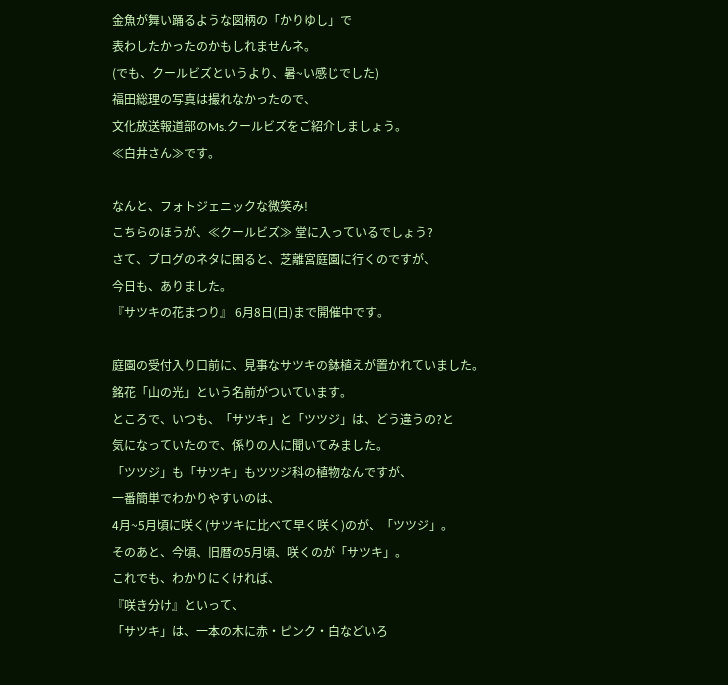金魚が舞い踊るような図柄の「かりゆし」で
表わしたかったのかもしれませんネ。
(でも、クールビズというより、暑~い感じでした)
福田総理の写真は撮れなかったので、
文化放送報道部のMs.クールビズをご紹介しましょう。
≪白井さん≫です。

なんと、フォトジェニックな微笑み!
こちらのほうが、≪クールビズ≫ 堂に入っているでしょう?
さて、ブログのネタに困ると、芝離宮庭園に行くのですが、
今日も、ありました。
『サツキの花まつり』 6月8日(日)まで開催中です。

庭園の受付入り口前に、見事なサツキの鉢植えが置かれていました。
銘花「山の光」という名前がついています。
ところで、いつも、「サツキ」と「ツツジ」は、どう違うの?と
気になっていたので、係りの人に聞いてみました。
「ツツジ」も「サツキ」もツツジ科の植物なんですが、
一番簡単でわかりやすいのは、
4月~5月頃に咲く(サツキに比べて早く咲く)のが、「ツツジ」。
そのあと、今頃、旧暦の5月頃、咲くのが「サツキ」。
これでも、わかりにくければ、
『咲き分け』といって、
「サツキ」は、一本の木に赤・ピンク・白などいろ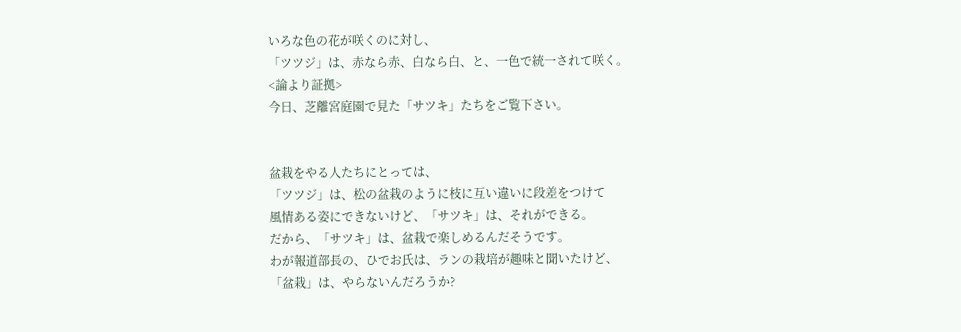いろな色の花が咲くのに対し、
「ツツジ」は、赤なら赤、白なら白、と、一色で統一されて咲く。
<論より証拠>
今日、芝離宮庭園で見た「サツキ」たちをご覧下さい。


盆栽をやる人たちにとっては、
「ツツジ」は、松の盆栽のように枝に互い違いに段差をつけて
風情ある姿にできないけど、「サツキ」は、それができる。
だから、「サツキ」は、盆栽で楽しめるんだそうです。
わが報道部長の、ひでお氏は、ランの栽培が趣味と聞いたけど、
「盆栽」は、やらないんだろうか?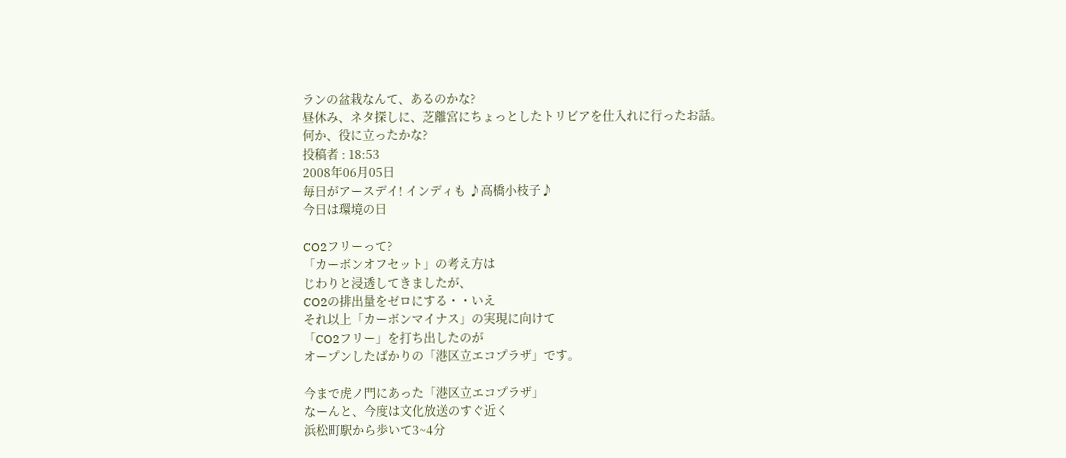ランの盆栽なんて、あるのかな?
昼休み、ネタ探しに、芝離宮にちょっとしたトリビアを仕入れに行ったお話。
何か、役に立ったかな?
投稿者 : 18:53
2008年06月05日
毎日がアースデイ! インディも ♪高橋小枝子♪
今日は環境の日

CO2フリーって?
「カーボンオフセット」の考え方は
じわりと浸透してきましたが、
CO2の排出量をゼロにする・・いえ
それ以上「カーボンマイナス」の実現に向けて
「CO2フリー」を打ち出したのが
オープンしたばかりの「港区立エコプラザ」です。

今まで虎ノ門にあった「港区立エコプラザ」
なーんと、今度は文化放送のすぐ近く
浜松町駅から歩いて3~4分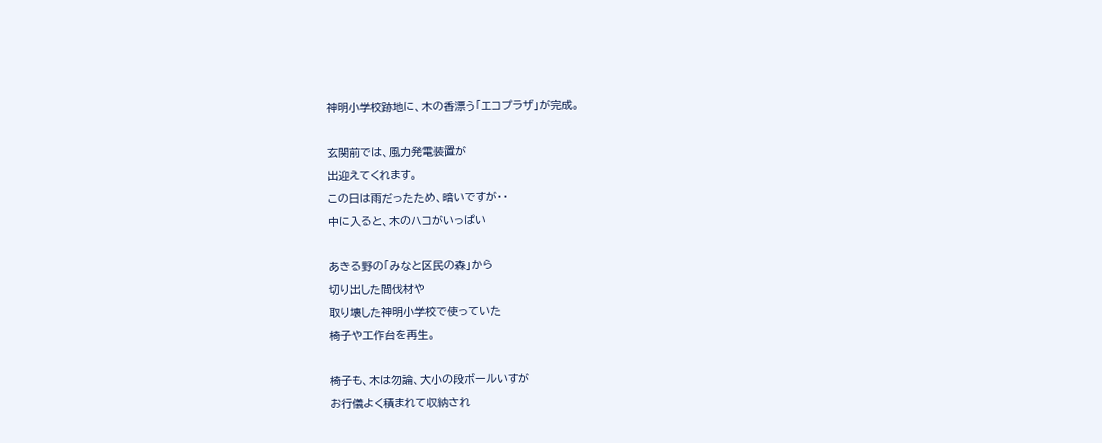神明小学校跡地に、木の香漂う「エコプラザ」が完成。

玄関前では、風力発電装置が
出迎えてくれます。
この日は雨だったため、暗いですが・・
中に入ると、木のハコがいっぱい

あきる野の「みなと区民の森」から
切り出した間伐材や
取り壊した神明小学校で使っていた
椅子や工作台を再生。

椅子も、木は勿論、大小の段ボールいすが
お行儀よく積まれて収納され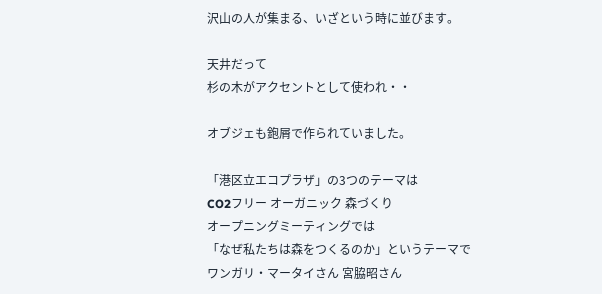沢山の人が集まる、いざという時に並びます。

天井だって
杉の木がアクセントとして使われ・・

オブジェも鉋屑で作られていました。

「港区立エコプラザ」の3つのテーマは
CO2フリー オーガニック 森づくり
オープニングミーティングでは
「なぜ私たちは森をつくるのか」というテーマで
ワンガリ・マータイさん 宮脇昭さん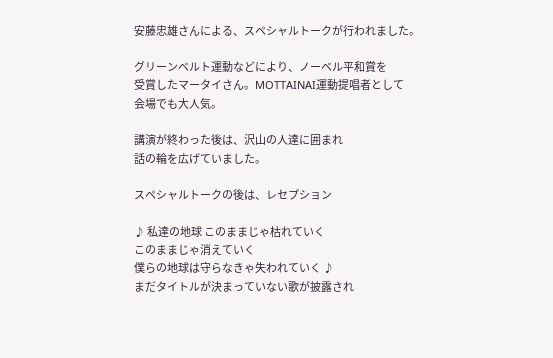安藤忠雄さんによる、スペシャルトークが行われました。

グリーンベルト運動などにより、ノーベル平和賞を
受賞したマータイさん。MOTTAINAI運動提唱者として
会場でも大人気。

講演が終わった後は、沢山の人達に囲まれ
話の輪を広げていました。

スペシャルトークの後は、レセプション

♪ 私達の地球 このままじゃ枯れていく
このままじゃ消えていく
僕らの地球は守らなきゃ失われていく ♪
まだタイトルが決まっていない歌が披露され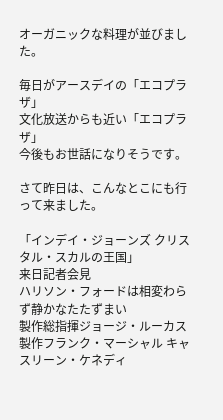オーガニックな料理が並びました。

毎日がアースデイの「エコプラザ」
文化放送からも近い「エコプラザ」
今後もお世話になりそうです。

さて昨日は、こんなとこにも行って来ました。

「インデイ・ジョーンズ クリスタル・スカルの王国」
来日記者会見
ハリソン・フォードは相変わらず静かなたたずまい
製作総指揮ジョージ・ルーカス
製作フランク・マーシャル キャスリーン・ケネディ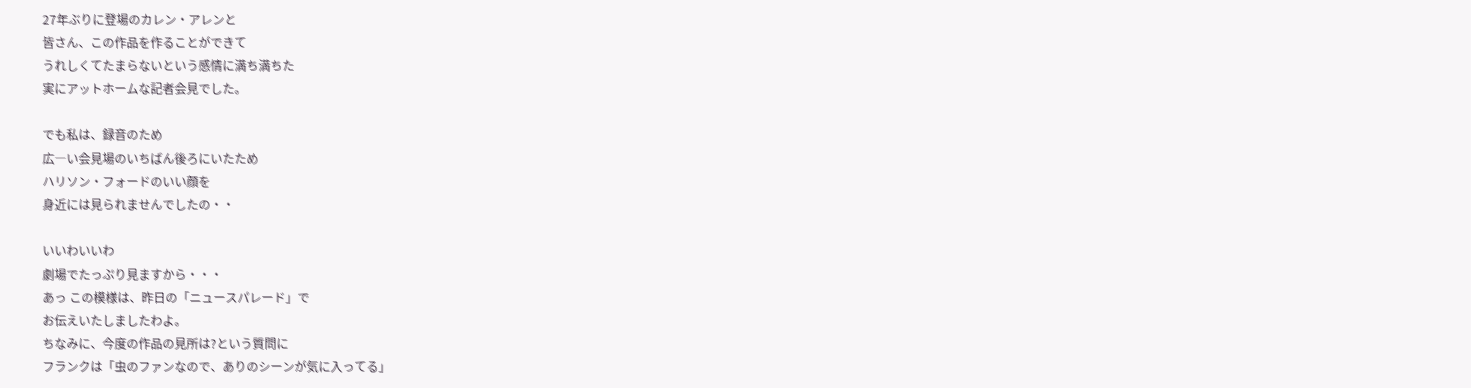27年ぶりに登場のカレン・アレンと
皆さん、この作品を作ることができて
うれしくてたまらないという感情に満ち満ちた
実にアットホームな記者会見でした。

でも私は、録音のため
広―い会見場のいちばん後ろにいたため
ハリソン・フォードのいい顔を
身近には見られませんでしたの・・

いいわいいわ
劇場でたっぷり見ますから・・・
あっ この模様は、昨日の「ニュースパレード」で
お伝えいたしましたわよ。
ちなみに、今度の作品の見所は?という質問に
フランクは「虫のファンなので、ありのシーンが気に入ってる」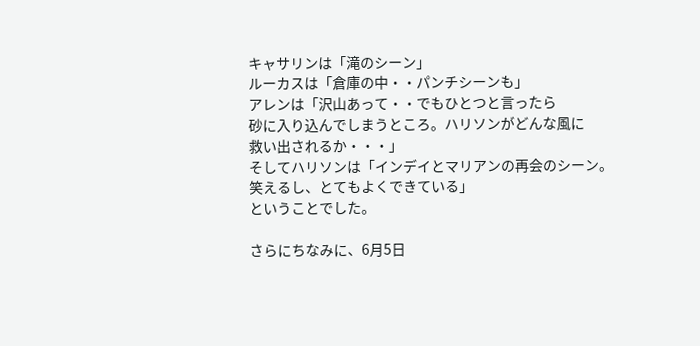キャサリンは「滝のシーン」
ルーカスは「倉庫の中・・パンチシーンも」
アレンは「沢山あって・・でもひとつと言ったら
砂に入り込んでしまうところ。ハリソンがどんな風に
救い出されるか・・・」
そしてハリソンは「インデイとマリアンの再会のシーン。
笑えるし、とてもよくできている」
ということでした。

さらにちなみに、6月5日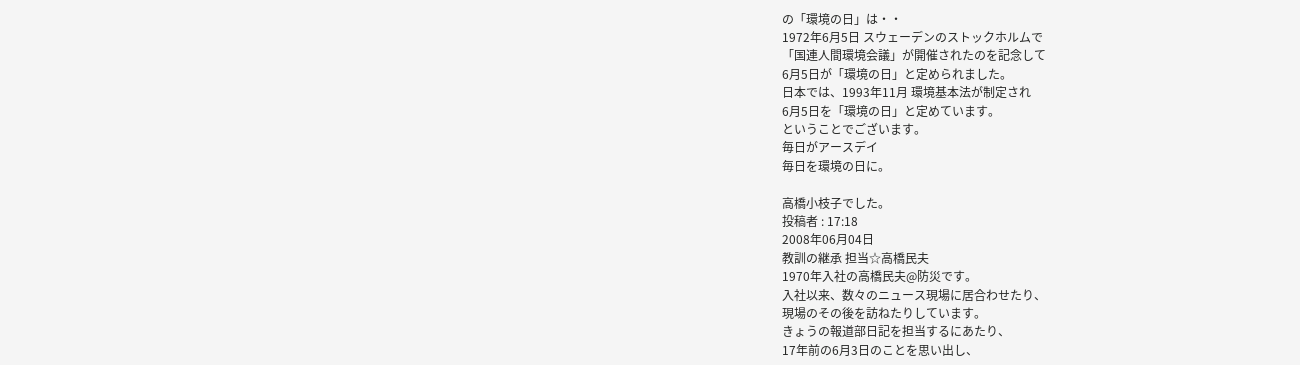の「環境の日」は・・
1972年6月5日 スウェーデンのストックホルムで
「国連人間環境会議」が開催されたのを記念して
6月5日が「環境の日」と定められました。
日本では、1993年11月 環境基本法が制定され
6月5日を「環境の日」と定めています。
ということでございます。
毎日がアースデイ
毎日を環境の日に。

高橋小枝子でした。
投稿者 : 17:18
2008年06月04日
教訓の継承 担当☆高橋民夫
1970年入社の高橋民夫@防災です。
入社以来、数々のニュース現場に居合わせたり、
現場のその後を訪ねたりしています。
きょうの報道部日記を担当するにあたり、
17年前の6月3日のことを思い出し、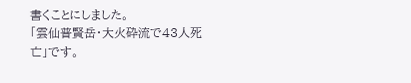書くことにしました。
「雲仙普賢岳・大火砕流で43人死亡」です。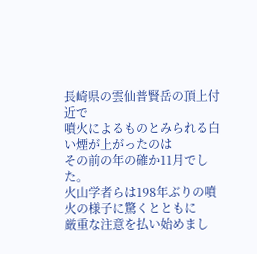長崎県の雲仙普賢岳の頂上付近で
噴火によるものとみられる白い煙が上がったのは
その前の年の確か11月でした。
火山学者らは198年ぶりの噴火の様子に驚くとともに
厳重な注意を払い始めまし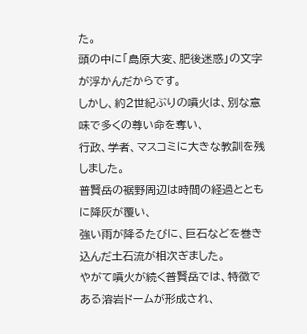た。
頭の中に「島原大変、肥後迷惑」の文字が浮かんだからです。
しかし、約2世紀ぶりの噴火は、別な意味で多くの尊い命を奪い、
行政、学者、マスコミに大きな教訓を残しました。
普賢岳の裾野周辺は時間の経過とともに降灰が覆い、
強い雨が降るたびに、巨石などを巻き込んだ土石流が相次ぎました。
やがて噴火が続く普賢岳では、特徴である溶岩ドームが形成され、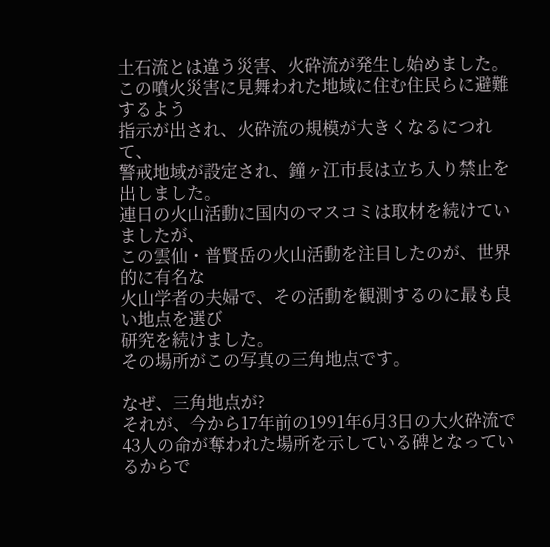土石流とは違う災害、火砕流が発生し始めました。
この噴火災害に見舞われた地域に住む住民らに避難するよう
指示が出され、火砕流の規模が大きくなるにつれて、
警戒地域が設定され、鐘ヶ江市長は立ち入り禁止を出しました。
連日の火山活動に国内のマスコミは取材を続けていましたが、
この雲仙・普賢岳の火山活動を注目したのが、世界的に有名な
火山学者の夫婦で、その活動を観測するのに最も良い地点を選び
研究を続けました。
その場所がこの写真の三角地点です。

なぜ、三角地点が?
それが、今から17年前の1991年6月3日の大火砕流で
43人の命が奪われた場所を示している碑となっているからで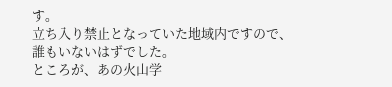す。
立ち入り禁止となっていた地域内ですので、
誰もいないはずでした。
ところが、あの火山学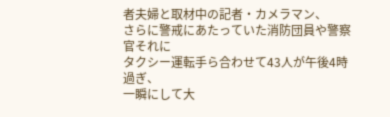者夫婦と取材中の記者・カメラマン、
さらに警戒にあたっていた消防団員や警察官それに
タクシー運転手ら合わせて43人が午後4時過ぎ、
一瞬にして大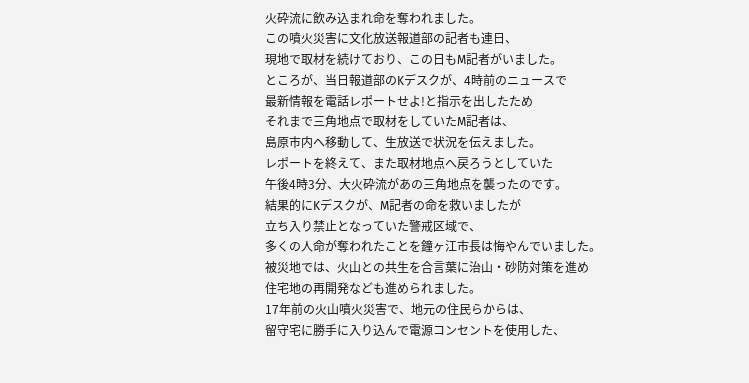火砕流に飲み込まれ命を奪われました。
この噴火災害に文化放送報道部の記者も連日、
現地で取材を続けており、この日もM記者がいました。
ところが、当日報道部のKデスクが、4時前のニュースで
最新情報を電話レポートせよ!と指示を出したため
それまで三角地点で取材をしていたM記者は、
島原市内へ移動して、生放送で状況を伝えました。
レポートを終えて、また取材地点へ戻ろうとしていた
午後4時3分、大火砕流があの三角地点を襲ったのです。
結果的にKデスクが、M記者の命を救いましたが
立ち入り禁止となっていた警戒区域で、
多くの人命が奪われたことを鐘ヶ江市長は悔やんでいました。
被災地では、火山との共生を合言葉に治山・砂防対策を進め
住宅地の再開発なども進められました。
17年前の火山噴火災害で、地元の住民らからは、
留守宅に勝手に入り込んで電源コンセントを使用した、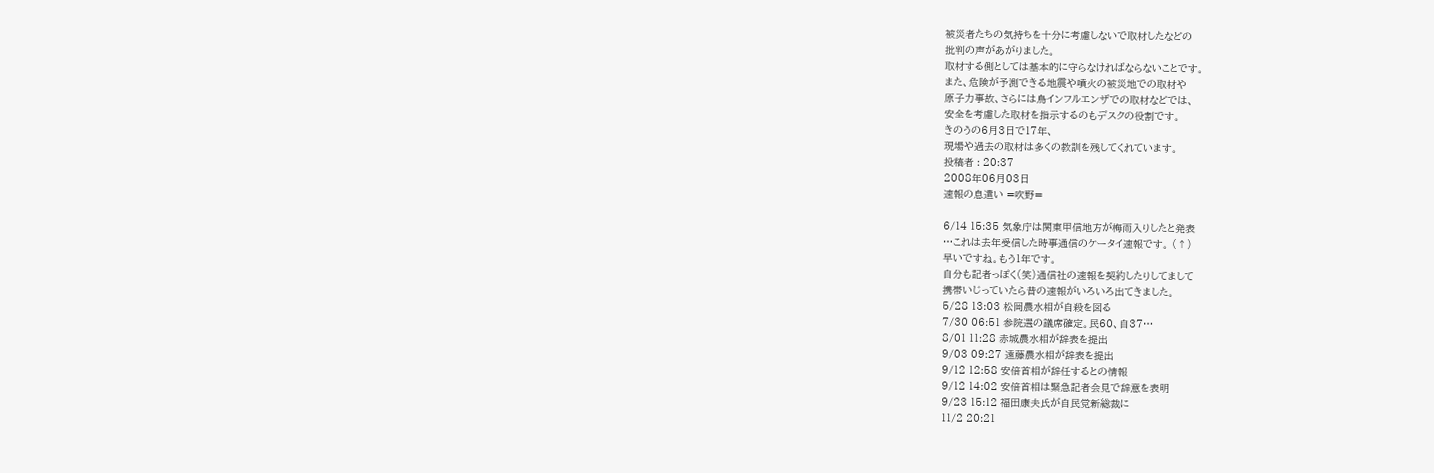被災者たちの気持ちを十分に考慮しないで取材したなどの
批判の声があがりました。
取材する側としては基本的に守らなければならないことです。
また、危険が予測できる地震や噴火の被災地での取材や
原子力事故、さらには鳥インフルエンザでの取材などでは、
安全を考慮した取材を指示するのもデスクの役割です。
きのうの6月3日で17年、
現場や過去の取材は多くの教訓を残してくれています。
投稿者 : 20:37
2008年06月03日
速報の息遣い =吹野=

6/14 15:35 気象庁は関東甲信地方が梅雨入りしたと発表
…これは去年受信した時事通信のケータイ速報です。 (↑)
早いですね。もう1年です。
自分も記者っぽく(笑)通信社の速報を契約したりしてまして
携帯いじっていたら昔の速報がいろいろ出てきました。
5/28 13:03 松岡農水相が自殺を図る
7/30 06:51 参院選の議席確定。民60、自37…
8/01 11:28 赤城農水相が辞表を提出
9/03 09:27 遠藤農水相が辞表を提出
9/12 12:58 安倍首相が辞任するとの情報
9/12 14:02 安倍首相は緊急記者会見で辞意を表明
9/23 15:12 福田康夫氏が自民党新総裁に
11/2 20:21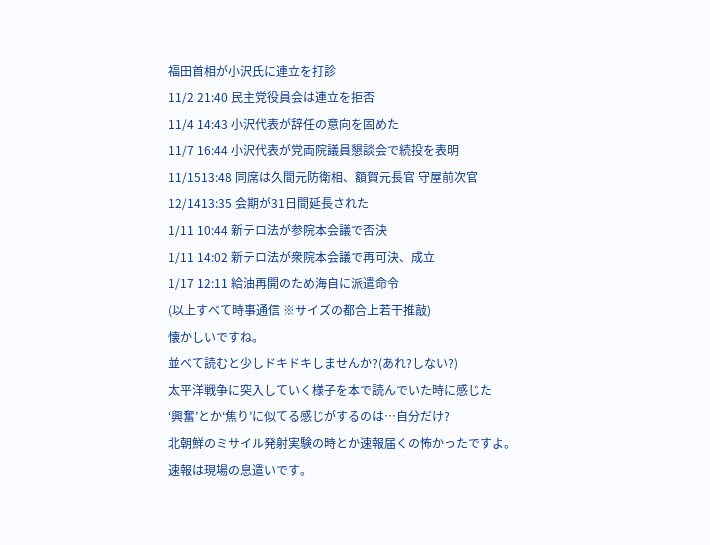福田首相が小沢氏に連立を打診
11/2 21:40 民主党役員会は連立を拒否
11/4 14:43 小沢代表が辞任の意向を固めた
11/7 16:44 小沢代表が党両院議員懇談会で続投を表明
11/1513:48 同席は久間元防衛相、額賀元長官 守屋前次官
12/1413:35 会期が31日間延長された
1/11 10:44 新テロ法が参院本会議で否決
1/11 14:02 新テロ法が衆院本会議で再可決、成立
1/17 12:11 給油再開のため海自に派遣命令
(以上すべて時事通信 ※サイズの都合上若干推敲)
懐かしいですね。
並べて読むと少しドキドキしませんか?(あれ?しない?)
太平洋戦争に突入していく様子を本で読んでいた時に感じた
‘興奮’とか‘焦り’に似てる感じがするのは…自分だけ?
北朝鮮のミサイル発射実験の時とか速報届くの怖かったですよ。
速報は現場の息遣いです。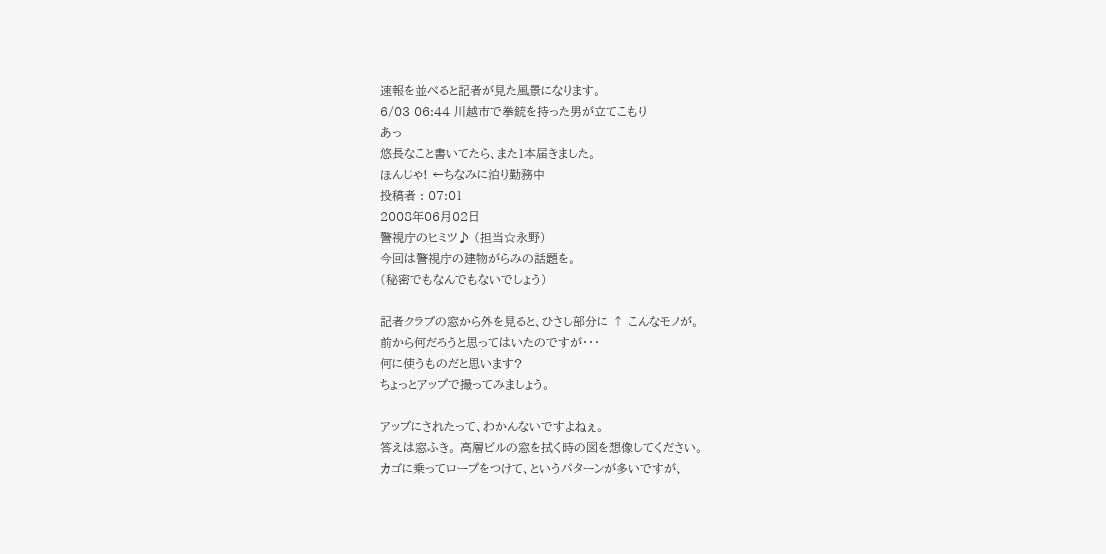速報を並べると記者が見た風景になります。
6/03 06:44 川越市で拳銃を持った男が立てこもり
あっ
悠長なこと書いてたら、また1本届きました。
ほんじゃ! ←ちなみに泊り勤務中
投稿者 : 07:01
2008年06月02日
警視庁のヒミツ♪ (担当☆永野)
今回は警視庁の建物がらみの話題を。
(秘密でもなんでもないでしょう)

記者クラブの窓から外を見ると、ひさし部分に ↑ こんなモノが。
前から何だろうと思ってはいたのですが・・・
何に使うものだと思います?
ちょっとアップで撮ってみましょう。

アップにされたって、わかんないですよねぇ。
答えは窓ふき。 高層ビルの窓を拭く時の図を想像してください。
カゴに乗ってロープをつけて、というパターンが多いですが、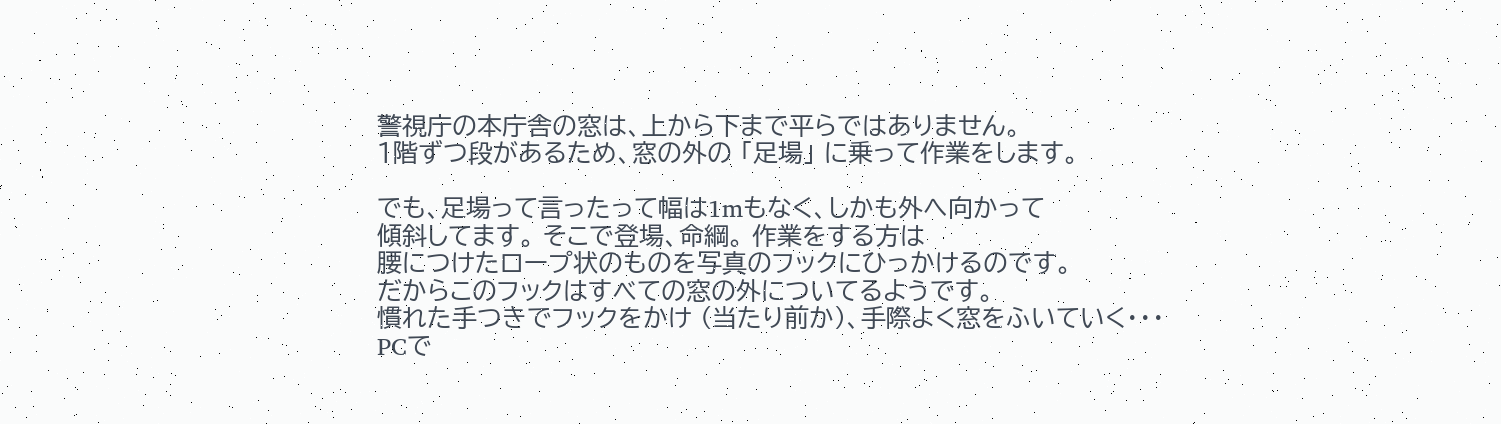警視庁の本庁舎の窓は、上から下まで平らではありません。
1階ずつ段があるため、窓の外の 「足場」 に乗って作業をします。

でも、足場って言ったって幅は1mもなく、しかも外へ向かって
傾斜してます。 そこで登場、命綱。 作業をする方は
腰につけたロープ状のものを写真のフックにひっかけるのです。
だからこのフックはすべての窓の外についてるようです。
慣れた手つきでフックをかけ (当たり前か)、手際よく窓をふいていく・・・
PCで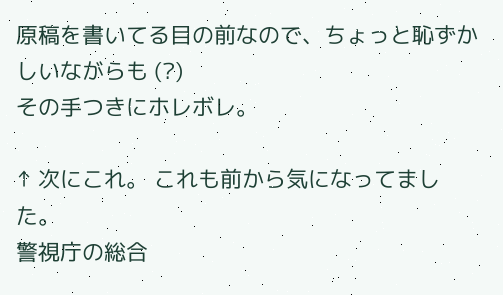原稿を書いてる目の前なので、ちょっと恥ずかしいながらも (?)
その手つきにホレボレ。

↑ 次にこれ。 これも前から気になってました。
警視庁の総合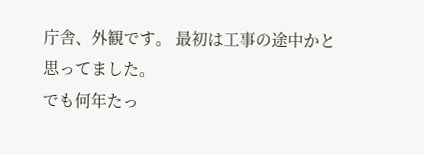庁舎、外観です。 最初は工事の途中かと思ってました。
でも何年たっ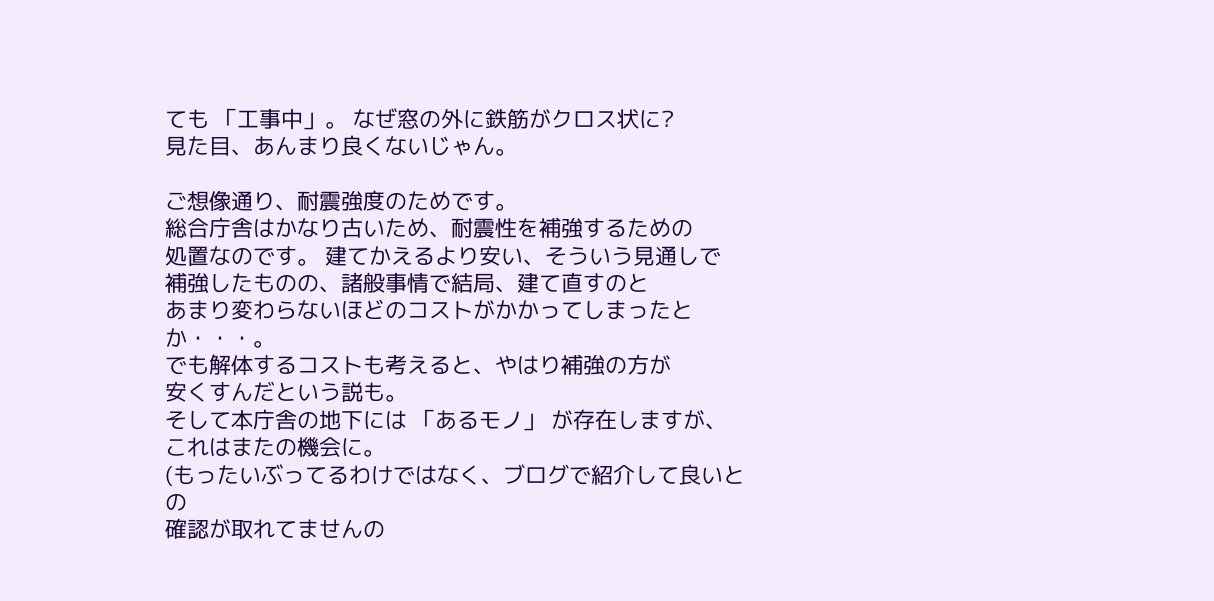ても 「工事中」。 なぜ窓の外に鉄筋がクロス状に?
見た目、あんまり良くないじゃん。

ご想像通り、耐震強度のためです。
総合庁舎はかなり古いため、耐震性を補強するための
処置なのです。 建てかえるより安い、そういう見通しで
補強したものの、諸般事情で結局、建て直すのと
あまり変わらないほどのコストがかかってしまったとか・・・。
でも解体するコストも考えると、やはり補強の方が
安くすんだという説も。
そして本庁舎の地下には 「あるモノ」 が存在しますが、
これはまたの機会に。
(もったいぶってるわけではなく、ブログで紹介して良いとの
確認が取れてませんの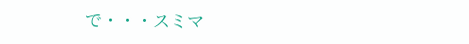で・・・スミマ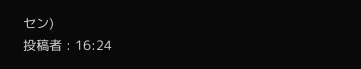セン)
投稿者 : 16:24